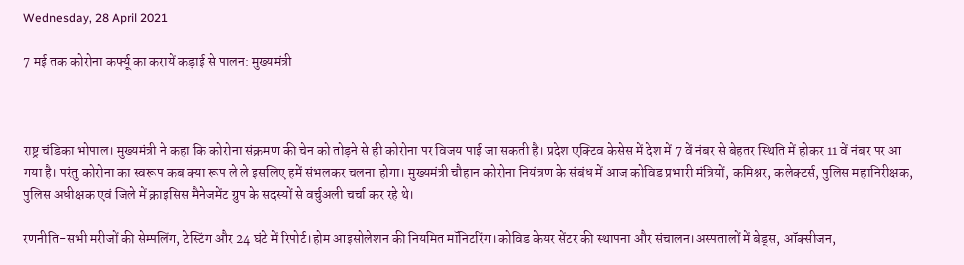Wednesday, 28 April 2021

7 मई तक कोरोना कर्फ्यू का करायें कड़ाई से पालन: मुख्यमंत्री



राष्ट्र चंडिका भोपाल। मुख्यमंत्री ने कहा कि कोरोना संक्रमण की चेन को तोड़ने से ही कोरोना पर विजय पाई जा सकती है। प्रदेश एक्टिव केसेस में देश में 7 वें नंबर से बेहतर स्थिति में होकर 11 वें नंबर पर आ गया है। परंतु कोरोना का स्वरूप कब क्या रूप ले ले इसलिए हमें संभलकर चलना होगा। मुख्यमंत्री चौहान कोरोना नियंत्रण के संबंध में आज कोविड प्रभारी मंत्रियों, कमिश्नर, कलेक्टर्स, पुलिस महानिरीक्षक, पुलिस अधीक्षक एवं जिले में क्राइसिस मैनेजमेंट ग्रुप के सदस्यों से वर्चुअली चर्चा कर रहे थे।

रणनीति-सभी मरीजों की सेम्पलिंग, टेस्टिंग और 24 घंटे में रिपोर्ट।होम आइसोलेशन की नियमित मॉनिटरिंग।कोविड केयर सेंटर की स्थापना और संचालन।अस्पतालों में बेड्स, ऑक्सीजन,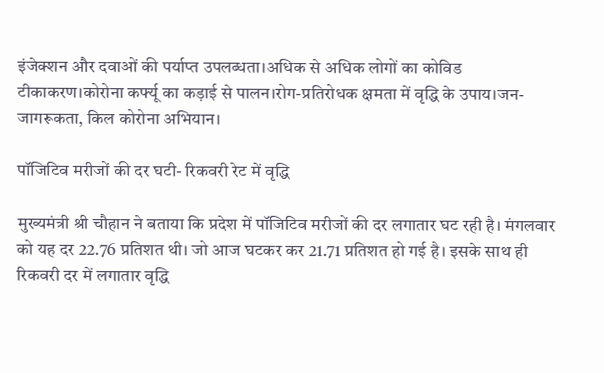इंजेक्शन और दवाओं की पर्याप्त उपलब्धता।अधिक से अधिक लोगों का कोविड टीकाकरण।कोरोना कर्फ्यू का कड़ाई से पालन।रोग-प्रतिरोधक क्षमता में वृद्धि के उपाय।जन-जागरूकता, किल कोरोना अभियान।

पॉजिटिव मरीजों की दर घटी- रिकवरी रेट में वृद्धि

मुख्यमंत्री श्री चौहान ने बताया कि प्रदेश में पॉजिटिव मरीजों की दर लगातार घट रही है। मंगलवार को यह दर 22.76 प्रतिशत थी। जो आज घटकर कर 21.71 प्रतिशत हो गई है। इसके साथ ही रिकवरी दर में लगातार वृद्धि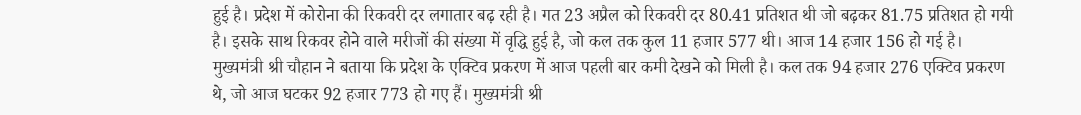हुई है। प्रदेश में कोरोना की रिकवरी दर लगातार बढ़ रही है। गत 23 अप्रैल को रिकवरी दर 80.41 प्रतिशत थी जो बढ़कर 81.75 प्रतिशत हो गयी है। इसके साथ रिकवर होने वाले मरीजों की संख्या में वृद्धि हुई है, जो कल तक कुल 11 हजार 577 थी। आज 14 हजार 156 हो गई है। मुख्यमंत्री श्री चौहान ने बताया कि प्रदेश के एक्टिव प्रकरण में आज पहली बार कमी देखने को मिली है। कल तक 94 हजार 276 एक्टिव प्रकरण थे, जो आज घटकर 92 हजार 773 हो गए हैं। मुख्यमंत्री श्री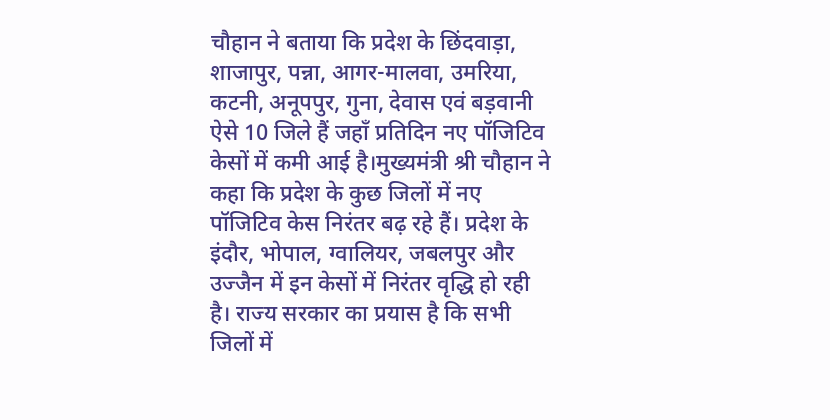चौहान ने बताया कि प्रदेश के छिंदवाड़ा, शाजापुर, पन्ना, आगर-मालवा, उमरिया, कटनी, अनूपपुर, गुना, देवास एवं बड़वानी ऐसे 10 जिले हैं जहाँ प्रतिदिन नए पॉजिटिव केसों में कमी आई है।मुख्यमंत्री श्री चौहान ने कहा कि प्रदेश के कुछ जिलों में नए पॉजिटिव केस निरंतर बढ़ रहे हैं। प्रदेश के इंदौर, भोपाल, ग्वालियर, जबलपुर और उज्जैन में इन केसों में निरंतर वृद्धि हो रही है। राज्य सरकार का प्रयास है कि सभी जिलों में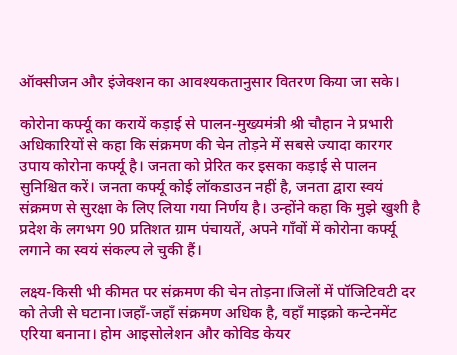ऑक्सीजन और इंजेक्शन का आवश्यकतानुसार वितरण किया जा सके।

कोरोना कर्फ्यू का करायें कड़ाई से पालन-मुख्यमंत्री श्री चौहान ने प्रभारी अधिकारियों से कहा कि संक्रमण की चेन तोड़ने में सबसे ज्यादा कारगर उपाय कोरोना कर्फ्यू है। जनता को प्रेरित कर इसका कड़ाई से पालन सुनिश्चित करें। जनता कर्फ्यू कोई लॉकडाउन नहीं है, जनता द्वारा स्वयं संक्रमण से सुरक्षा के लिए लिया गया निर्णय है। उन्होंने कहा कि मुझे खुशी है प्रदेश के लगभग 90 प्रतिशत ग्राम पंचायतें, अपने गाँवों में कोरोना कर्फ्यू लगाने का स्वयं संकल्प ले चुकी हैं।

लक्ष्य-किसी भी कीमत पर संक्रमण की चेन तोड़ना।जिलों में पॉजिटिवटी दर को तेजी से घटाना।जहाँ-जहाँ संक्रमण अधिक है, वहाँ माइक्रो कन्टेनमेंट एरिया बनाना। होम आइसोलेशन और कोविड केयर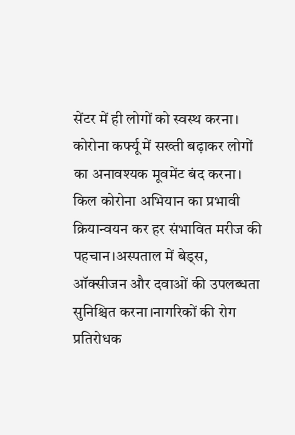सेंटर में ही लोगों को स्वस्थ करना। कोरोना कर्फ्यू में सख्ती बढ़ाकर लोगों का अनावश्यक मूवमेंट बंद करना। किल कोरोना अभियान का प्रभावी क्रियान्वयन कर हर संभावित मरीज की पहचान।अस्पताल में बेड्स, ऑक्सीजन और दवाओं की उपलब्धता सुनिश्चित करना।नागरिकों की रोग प्रतिरोधक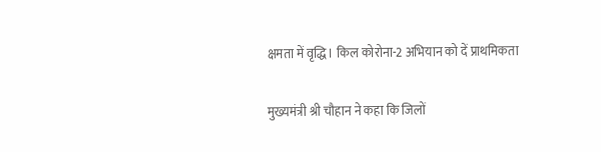क्षमता में वृद्धि। किल कोरोना-2 अभियान को दें प्राथमिकता

मुख्यमंत्री श्री चौहान ने कहा कि जिलों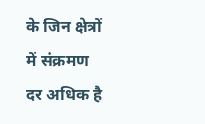के जिन क्षेत्रों में संक्रमण दर अधिक है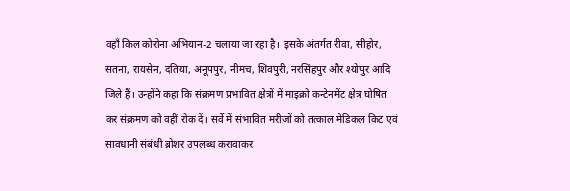वहाँ किल कोरोना अभियान-2 चलाया जा रहा है। इसके अंतर्गत रीवा, सीहोर, सतना, रायसेन, दतिया, अनूपपुर, नीमच, शिवपुरी, नरसिंहपुर और श्योपुर आदि जिले हैं। उन्होंने कहा कि संक्रमण प्रभावित क्षेत्रों में माइक्रो कन्टेनमेंट क्षेत्र घोषित कर संक्रमण को वहीं रोक दें। सर्वे में संभावित मरीजों को तत्काल मेडिकल किट एवं सावधानी संबंधी ब्रोशर उपलब्ध करावाकर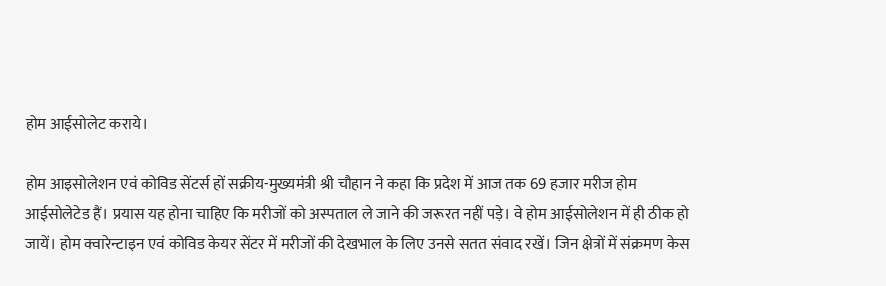होम आईसोलेट कराये।

होम आइसोलेशन एवं कोविड सेंटर्स हों सक्रीय-मुख्यमंत्री श्री चौहान ने कहा कि प्रदेश में आज तक 69 हजार मरीज होम आईसोलेटेड हैं। प्रयास यह होना चाहिए कि मरीजों को अस्पताल ले जाने की जरूरत नहीं पड़े। वे होम आईसोलेशन में ही ठीक हो जायें। होम क्वारेन्टाइन एवं कोविड केयर सेंटर में मरीजों की देखभाल के लिए उनसे सतत संवाद रखें। जिन क्षेत्रों में संक्रमण केस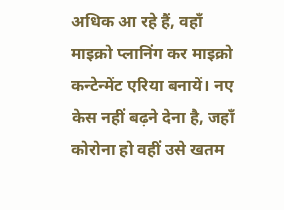अधिक आ रहे हैं, वहाँ माइक्रो प्लानिंग कर माइक्रो कन्टेन्मेंट एरिया बनायें। नए केस नहीं बढ़ने देना है, जहाँ कोरोना हो वहीं उसे खतम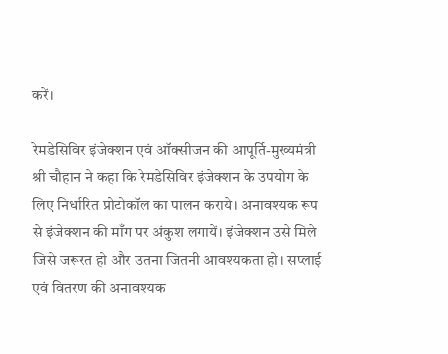करें।

रेमडेसिविर इंजेक्शन एवं ऑक्सीजन की आपूर्ति-मुख्यमंत्री श्री चौहान ने कहा कि रेमडेसिविर इंजेक्शन के उपयोग के लिए निर्धारित प्रोटोकॉल का पालन कराये। अनावश्यक रूप से इंजेक्शन की माँग पर अंकुश लगायें। इंजेक्शन उसे मिले जिसे जरूरत हो और उतना जितनी आवश्यकता हो। सप्लाई एवं वितरण की अनावश्यक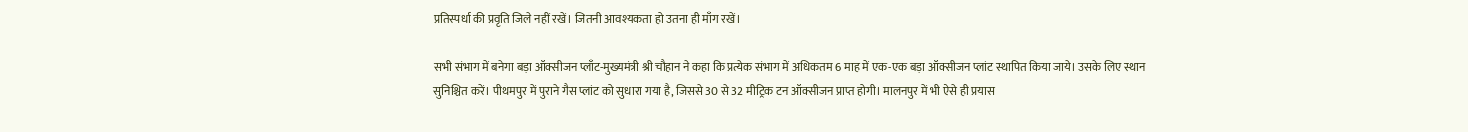प्रतिस्पर्धा की प्रवृति जिले नहीं रखें। जितनी आवश्यकता हो उतना ही माँग रखें।

सभी संभाग में बनेगा बड़ा ऑक्सीजन प्लाँट-मुख्यमंत्री श्री चौहान ने कहा कि प्रत्येक संभाग में अधिकतम 6 माह में एक-एक बड़ा ऑक्सीजन प्लांट स्थापित किया जाये। उसके लिए स्थान सुनिश्चित करें। पीथमपुर में पुराने गैस प्लांट को सुधारा गया है, जिससे 30 से 32 मीट्रिक टन ऑक्सीजन प्राप्त होगी। मालनपुर में भी ऐसे ही प्रयास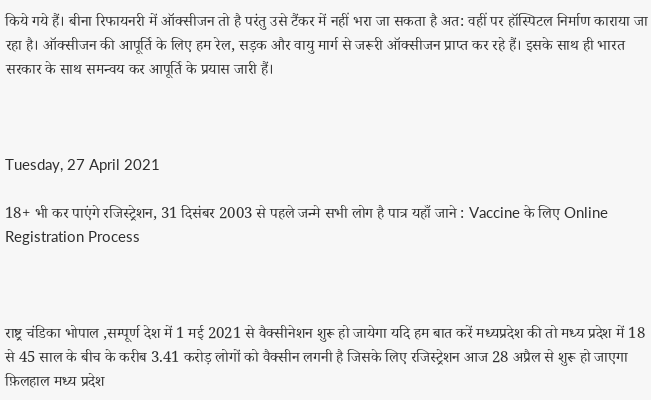किये गये हैं। बीना रिफायनरी में ऑक्सीजन तो है परंतु उसे टैंकर में नहीं भरा जा सकता है अत: वहीं पर हॉस्पिटल निर्माण काराया जा रहा है। ऑक्सीजन की आपूर्ति के लिए हम रेल, सड़क और वायु मार्ग से जरूरी ऑक्सीजन प्राप्त कर रहे हैं। इसके साथ ही भारत सरकार के साथ समन्वय कर आपूर्ति के प्रयास जारी हैं।



Tuesday, 27 April 2021

18+ भी कर पाएंगे रजिस्ट्रेशन, 31 दिसंबर 2003 से पहले जन्मे सभी लोग है पात्र यहाँ जाने : Vaccine के लिए Online Registration Process



राष्ट्र चंडिका भोपाल ,सम्पूर्ण देश में 1 मई 2021 से वैक्सीनेशन शुरू हो जायेगा यदि हम बात करें मध्यप्रदेश की तो मध्य प्रदेश में 18 से 45 साल के बीच के करीब 3.41 करोड़ लोगों को वैक्सीन लगनी है जिसके लिए रजिस्ट्रेशन आज 28 अप्रैल से शुरू हो जाएगा फ़िलहाल मध्य प्रदेश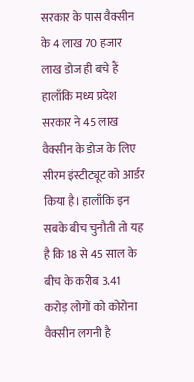सरकार के पास वैक्सीन के 4 लाख 70 हजार लाख डोज ही बचे हैं हालाँकि मध्य प्रदेश सरकार ने 45 लाख वैक्सीन के डोज के लिए सीरम इंस्टीट्यूट को आर्डर किया है। हालाँकि इन सबके बीच चुनौती तो यह है कि 18 से 45 साल के बीच के करीब 3.41 करोड़ लोगों को कोरोना वैक्सीन लगनी है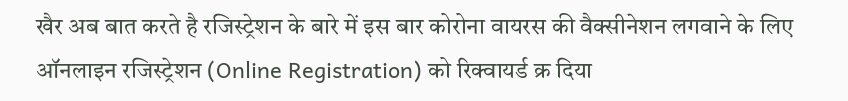खैर अब बात करते है रजिस्ट्रेशन के बारे में इस बार कोरोना वायरस की वैक्सीनेशन लगवाने के लिए ऑनलाइन रजिस्ट्रेशन (Online Registration) को रिक्वायर्ड क्र दिया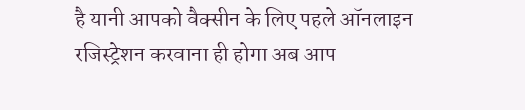है यानी आपको वैक्सीन के लिए पहले ऑनलाइन रजिस्ट्रेशन करवाना ही होगा अब आप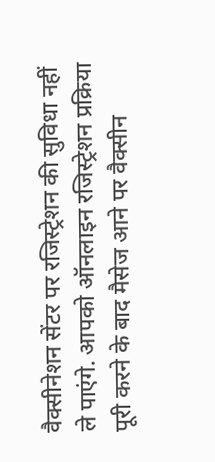वैक्सीनेशन सेंटर पर रजिस्ट्रेशन की सुविधा नहीं ले पाएंगे. आपको ऑनलाइन रजिस्ट्रेशन प्रक्रिया पूरी करने के बाद मैसेज आने पर वैक्सीन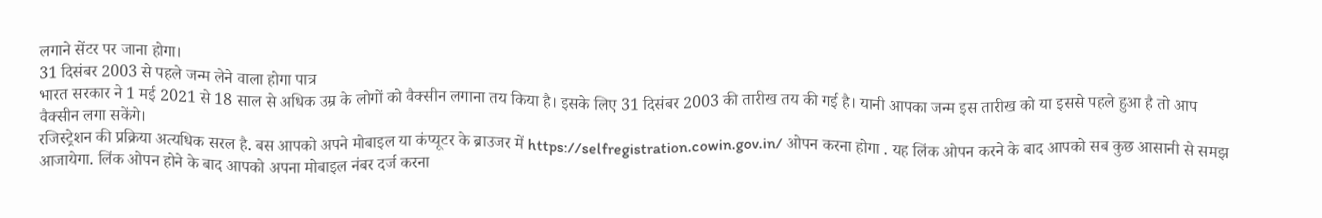लगाने सेंटर पर जाना होगा।
31 दिसंबर 2003 से पहले जन्म लेने वाला होगा पात्र
भारत सरकार ने 1 मई 2021 से 18 साल से अधिक उम्र के लोगों को वैक्सीन लगाना तय किया है। इसके लिए 31 दिसंबर 2003 की तारीख तय की गई है। यानी आपका जन्म इस तारीख को या इससे पहले हुआ है तो आप वैक्सीन लगा सकेंगे।
रजिस्ट्रेशन की प्रक्रिया अत्यधिक सरल है. बस आपको अपने मोबाइल या कंप्यूटर के ब्राउजर में https://selfregistration.cowin.gov.in/ ओपन करना होगा . यह लिंक ओपन करने के बाद आपको सब कुछ आसानी से समझ आजायेगा. लिंक ओपन होने के बाद आपको अपना मोबाइल नंबर दर्ज करना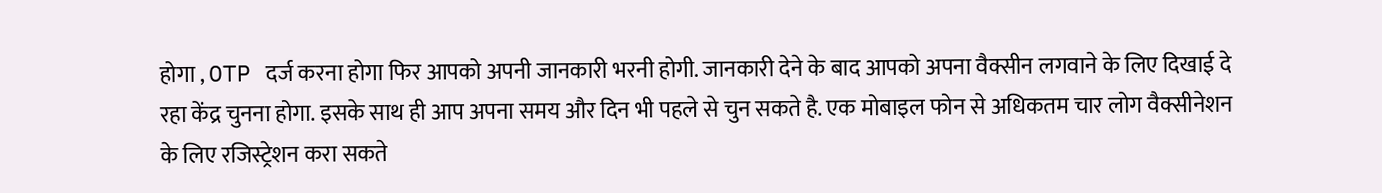होगा , OTP दर्ज करना होगा फिर आपको अपनी जानकारी भरनी होगी. जानकारी देने के बाद आपको अपना वैक्सीन लगवाने के लिए दिखाई दे रहा केंद्र चुनना होगा. इसके साथ ही आप अपना समय और दिन भी पहले से चुन सकते है. एक मोबाइल फोन से अधिकतम चार लोग वैक्सीनेशन के लिए रजिस्ट्रेशन करा सकते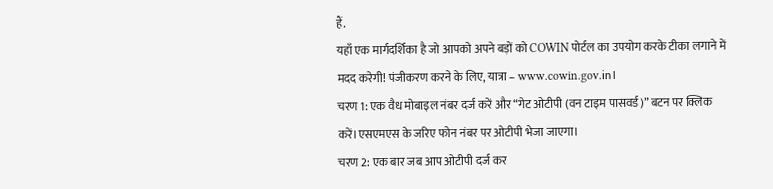हैं.
यहाँ एक मार्गदर्शिका है जो आपको अपने बड़ों को COWIN पोर्टल का उपयोग करके टीका लगाने में मदद करेगी! पंजीकरण करने के लिए, यात्रा – www.cowin.gov.in।
चरण 1: एक वैध मोबाइल नंबर दर्ज करें और “गेट ओटीपी (वन टाइम पासवर्ड)” बटन पर क्लिक करें।एसएमएस के जरिए फोन नंबर पर ओटीपी भेजा जाएगा।
चरण 2: एक बार जब आप ओटीपी दर्ज कर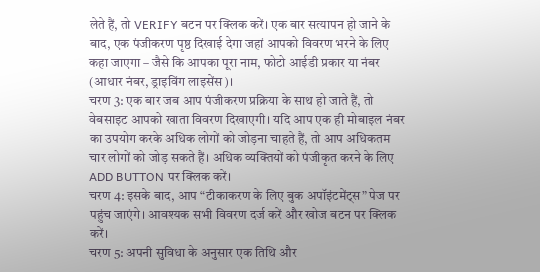लेते हैं, तो VERIFY बटन पर क्लिक करें। एक बार सत्यापन हो जाने के बाद, एक पंजीकरण पृष्ठ दिखाई देगा जहां आपको विवरण भरने के लिए कहा जाएगा – जैसे कि आपका पूरा नाम, फोटो आईडी प्रकार या नंबर (आधार नंबर, ड्राइविंग लाइसेंस)।
चरण 3: एक बार जब आप पंजीकरण प्रक्रिया के साथ हो जाते हैं, तो वेबसाइट आपको खाता विवरण दिखाएगी। यदि आप एक ही मोबाइल नंबर का उपयोग करके अधिक लोगों को जोड़ना चाहते हैं, तो आप अधिकतम चार लोगों को जोड़ सकते हैं। अधिक व्यक्तियों को पंजीकृत करने के लिए ADD BUTTON पर क्लिक करें।
चरण 4: इसके बाद, आप “टीकाकरण के लिए बुक अपॉइंटमेंट्स” पेज पर पहुंच जाएंगे। आवश्यक सभी विवरण दर्ज करें और खोज बटन पर क्लिक करें।
चरण 5: अपनी सुविधा के अनुसार एक तिथि और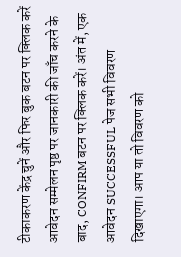टीकाकरण केंद्र चुनें और फिर बुक बटन पर क्लिक करें आवेदन सम्मेलन पृष्ठ पर जानकारी की जाँच करने के बाद, CONFIRM बटन पर क्लिक करें। अंत में, एक आवेदन SUCCESSFUL पेज सभी विवरण दिखाएगा। आप या तो विवरण को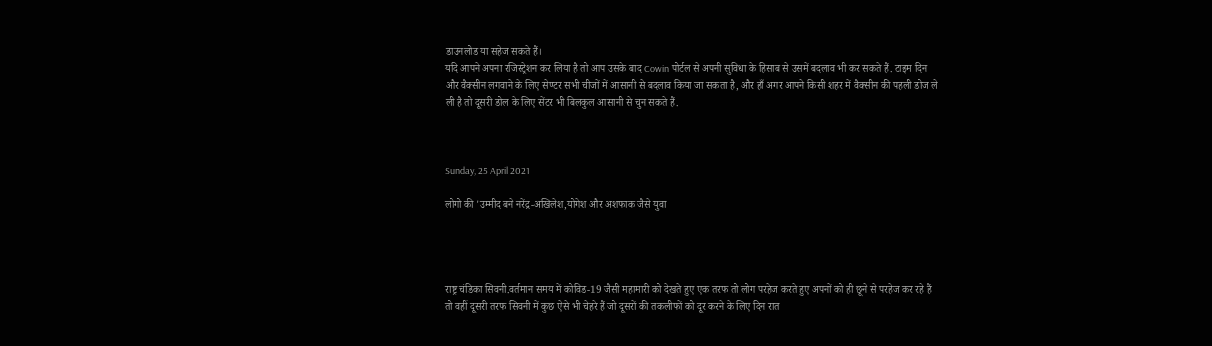डाउनलोड या सहेज सकते हैं।
यदि आपने अपना रजिस्ट्रेशन कर लिया है तो आप उसके बाद Cowin पोर्टल से अपनी सुविधा के हिसाब से उसमें बदलाव भी कर सकते हैं. टाइम दिन और वैक्सीन लगवाने के लिए सेण्टर सभी चीजों में आसानी से बदलाव किया जा सकता है, और हाँ अगर आपने किसी शहर में वैक्सीन की पहली डोज ले ली है तो दूसरी डोल के लिए सेंटर भी बिलकुल आसानी से चुन सकते हैं.



Sunday, 25 April 2021

लोगो की 'उम्मीद बने नरेंद्र-अखिलेश,योगेश और अशफाक जैसे युवा




राष्ट्र चंडिका सिवनी.वर्तमान समय में कोविड-19 जैसी महामारी को देखते हुए एक तरफ तो लोग परहेज करते हुए अपनों को ही छूने से परहेज कर रहे हैं तो वहीं दूसरी तरफ सिवनी में कुछ ऐसे भी चेहरे हैं जो दूसरों की तकलीफों को दूर करने के लिए दिन रात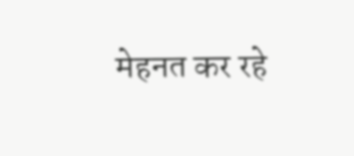मेहनत कर रहे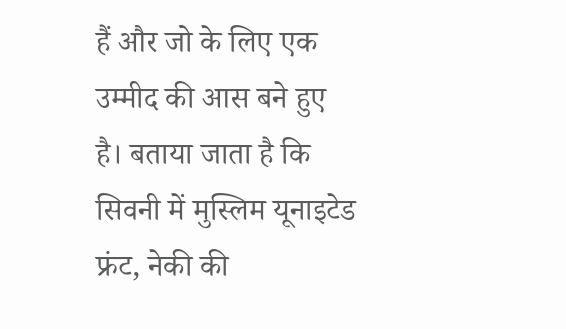हैं और जो के लिए एक उम्मीद की आस बने हुए है। बताया जाता है कि सिवनी में मुस्लिम यूनाइटेड फ्रंट, नेकी की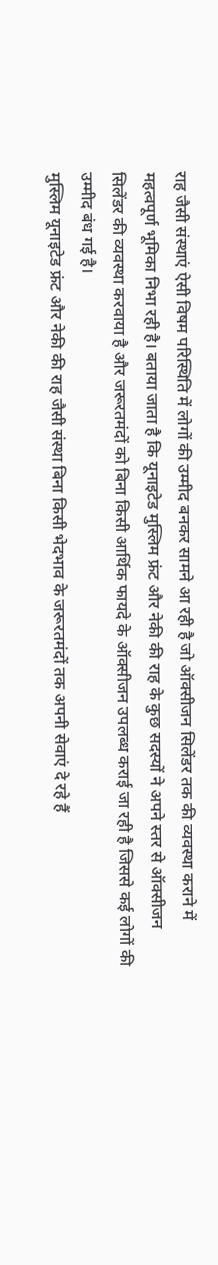राह जैसी संस्थाएं ऐसी विषम परिस्थिति में लोगों की उम्मीद बनकर सामने आ रही है जो ऑक्सीजन सिलेंडर तक की व्यवस्था कराने में महत्वपूर्ण भूमिका निभा रही है। बताया जाता है कि यूनाइटेड मुस्लिम फ्रंट और नेकी की राह के कुछ सदस्यों ने अपने स्तर से ऑक्सीजन सिलेंडर की व्यवस्था करवाया है और जरूरतमंदों को बिना किसी आर्थिक फायदे के ऑक्सीजन उपलब्ध कराई जा रही है जिससे कई लोगों की उम्मीद बंध गई है।
मुस्लिम यूनाइटेड फ्रंट और नेकी की राह जैसी संस्था बिना किसी भेदभाव के जरूरतमंदों तक अपनी सेवाएं दे रहे हैं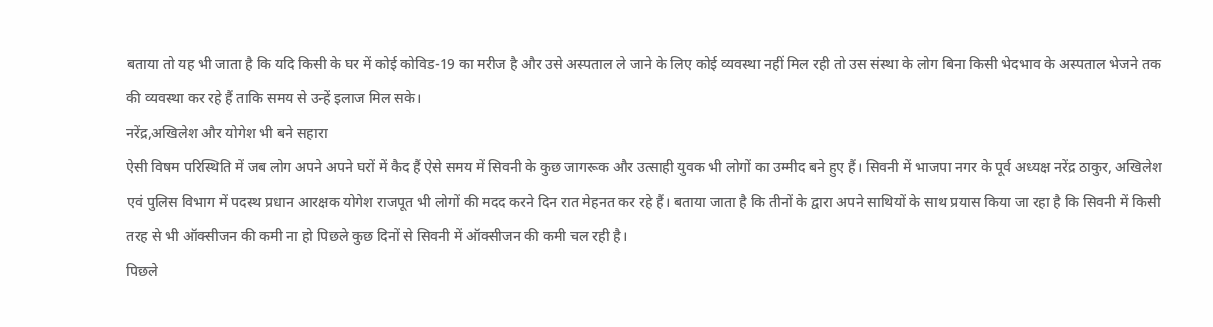बताया तो यह भी जाता है कि यदि किसी के घर में कोई कोविड-19 का मरीज है और उसे अस्पताल ले जाने के लिए कोई व्यवस्था नहीं मिल रही तो उस संस्था के लोग बिना किसी भेदभाव के अस्पताल भेजने तक की व्यवस्था कर रहे हैं ताकि समय से उन्हें इलाज मिल सके।
नरेंद्र,अखिलेश और योगेश भी बने सहारा
ऐसी विषम परिस्थिति में जब लोग अपने अपने घरों में कैद हैं ऐसे समय में सिवनी के कुछ जागरूक और उत्साही युवक भी लोगों का उम्मीद बने हुए हैं। सिवनी में भाजपा नगर के पूर्व अध्यक्ष नरेंद्र ठाकुर, अखिलेश एवं पुलिस विभाग में पदस्थ प्रधान आरक्षक योगेश राजपूत भी लोगों की मदद करने दिन रात मेहनत कर रहे हैं। बताया जाता है कि तीनों के द्वारा अपने साथियों के साथ प्रयास किया जा रहा है कि सिवनी में किसी तरह से भी ऑक्सीजन की कमी ना हो पिछले कुछ दिनों से सिवनी में ऑक्सीजन की कमी चल रही है।
पिछले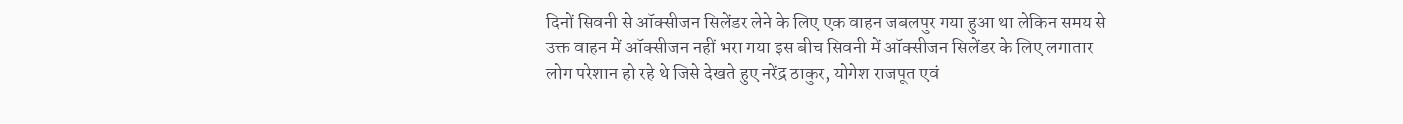दिनों सिवनी से ऑक्सीजन सिलेंडर लेने के लिए एक वाहन जबलपुर गया हुआ था लेकिन समय से उक्त वाहन में ऑक्सीजन नहीं भरा गया इस बीच सिवनी में ऑक्सीजन सिलेंडर के लिए लगातार लोग परेशान हो रहे थे जिसे देखते हुए नरेंद्र ठाकुर, योगेश राजपूत एवं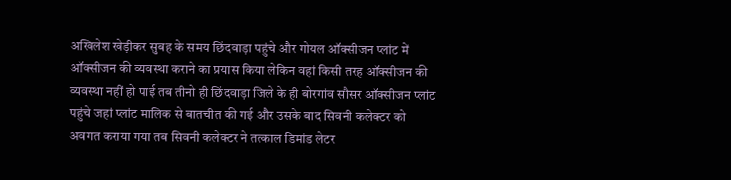अखिलेश खेड़ीकर सुबह के समय छिंदवाड़ा पहुंचे और गोयल ऑक्सीजन प्लांट में ऑक्सीजन की व्यवस्था कराने का प्रयास किया लेकिन वहां किसी तरह ऑक्सीजन की व्यवस्था नहीं हो पाई तब तीनो ही छिंदवाड़ा जिले के ही बोरगांव सौसर ऑक्सीजन प्लांट पहुंचे जहां प्लांट मालिक से बातचीत की गई और उसके बाद सिवनी कलेक्टर को अवगत कराया गया तब सिवनी कलेक्टर ने तत्काल डिमांड लेटर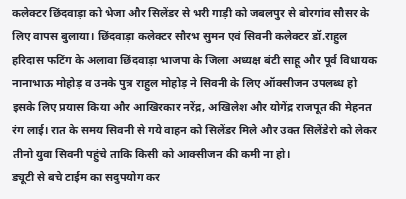कलेक्टर छिंदवाड़ा को भेजा और सिलेंडर से भरी गाड़ी को जबलपुर से बोरगांव सौसर के लिए वापस बुलाया। छिंदवाड़ा कलेक्टर सौरभ सुमन एवं सिवनी कलेक्टर डॉ.राहुल हरिदास फटिंग के अलावा छिंदवाड़ा भाजपा के जिला अध्यक्ष बंटी साहू और पूर्व विधायक नानाभाऊ मोहोड़ व उनके पुत्र राहुल मोहोड़ ने सिवनी के लिए ऑक्सीजन उपलब्ध हो इसके लिए प्रयास किया और आखिरकार नरेंद्र, अखिलेश और योगेंद्र राजपूत की मेहनत रंग लाई। रात के समय सिवनी से गये वाहन को सिलेंडर मिले और उक्त सिलेंडेरो को लेकर तीनो युवा सिवनी पहुंचे ताकि किसी को आक्सीजन की कमी ना हो।
ड्यूटी से बचे टाईम का सदुपयोग कर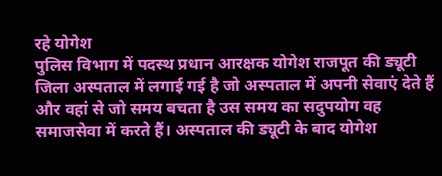रहे योगेश
पुलिस विभाग में पदस्थ प्रधान आरक्षक योगेश राजपूत की ड्यूटी जिला अस्पताल में लगाई गई है जो अस्पताल में अपनी सेवाएं देते हैं और वहां से जो समय बचता है उस समय का सदुपयोग वह समाजसेवा में करते हैं। अस्पताल की ड्यूटी के बाद योगेश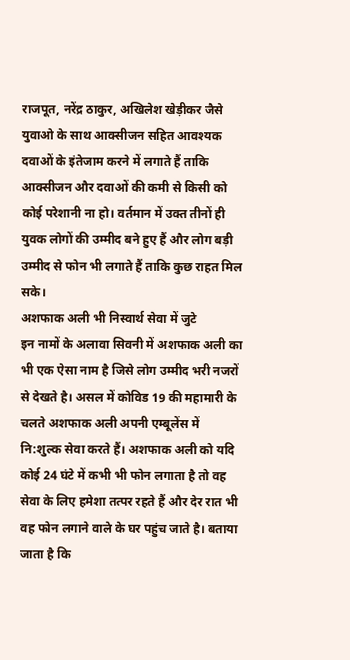राजपूत, नरेंद्र ठाकुर, अखिलेश खेड़ीकर जैसे युवाओ के साथ आक्सीजन सहित आवश्यक दवाओं के इंतेजाम करने में लगाते हैं ताकि आक्सीजन और दवाओं की कमी से किसी को कोई परेशानी ना हो। वर्तमान में उक्त तीनों ही युवक लोगों की उम्मीद बने हुए हैं और लोग बड़ी उम्मीद से फोन भी लगाते हैं ताकि कुछ राहत मिल सके।
अशफाक अली भी निस्वार्थ सेवा में जुटे
इन नामों के अलावा सिवनी में अशफाक अली का भी एक ऐसा नाम है जिसे लोग उम्मीद भरी नजरों से देखते है। असल में कोविड 19 की महामारी के चलते अशफाक अली अपनी एम्बूलेंस में नि:शुल्क सेवा करते हैं। अशफाक अली को यदि कोई 24 घंटे में कभी भी फोन लगाता है तो वह सेवा के लिए हमेशा तत्पर रहते हैं और देर रात भी वह फोन लगाने वाले के घर पहुंच जाते है। बताया जाता है कि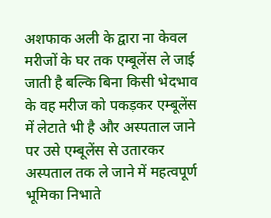अशफाक अली के द्वारा ना केवल मरीजों के घर तक एम्बूलेंस ले जाई जाती है बल्कि बिना किसी भेदभाव के वह मरीज को पकड़कर एम्बूलेंस में लेटाते भी है और अस्पताल जाने पर उसे एम्बूलेंस से उतारकर अस्पताल तक ले जाने में महत्वपूर्ण भूमिका निभाते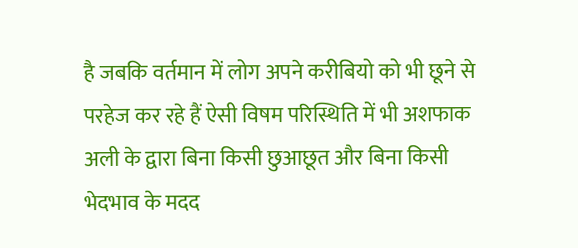है जबकि वर्तमान में लोग अपने करीबियो को भी छूने से परहेज कर रहे हैं ऐसी विषम परिस्थिति में भी अशफाक अली के द्वारा बिना किसी छुआछूत और बिना किसी भेदभाव के मदद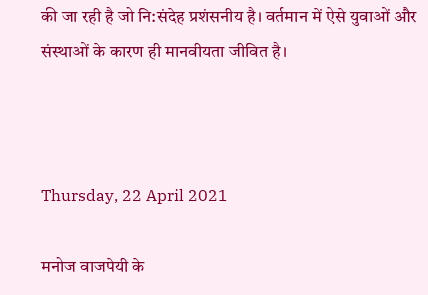की जा रही है जो नि:संदेह प्रशंसनीय है। वर्तमान में ऐसे युवाओं और संस्थाओं के कारण ही मानवीयता जीवित है।



Thursday, 22 April 2021

मनोज वाजपेयी के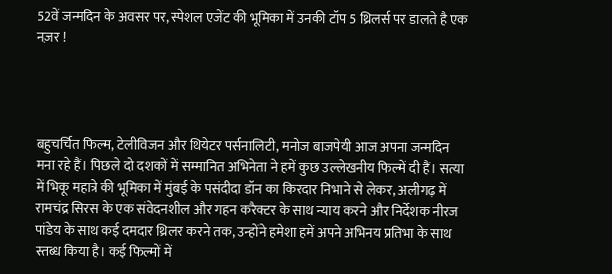52वें जन्मदिन के अवसर पर, स्पेशल एजेंट की भूमिका में उनकी टॉप 5 थ्रिलर्स पर डालते है एक नज़र !




बहुचर्चित फिल्म, टेलीविजन और थियेटर पर्सनालिटी, मनोज बाजपेयी आज अपना जन्मदिन मना रहे हैं। पिछले दो दशकों में सम्मानित अभिनेता ने हमें कुछ उल्लेखनीय फिल्में दी हैं। सत्या में भिकू महात्रे की भूमिका में मुंबई के पसंदीदा डॉन का किरदार निभाने से लेकर, अलीगढ़ में रामचंद्र सिरस के एक संवेदनशील और गहन करैक्टर के साथ न्याय करने और निर्देशक नीरज पांडेय के साथ कई दमदार थ्रिलर करने तक, उन्होंने हमेशा हमें अपने अभिनय प्रतिभा के साथ स्तब्ध किया है। कई फिल्मों में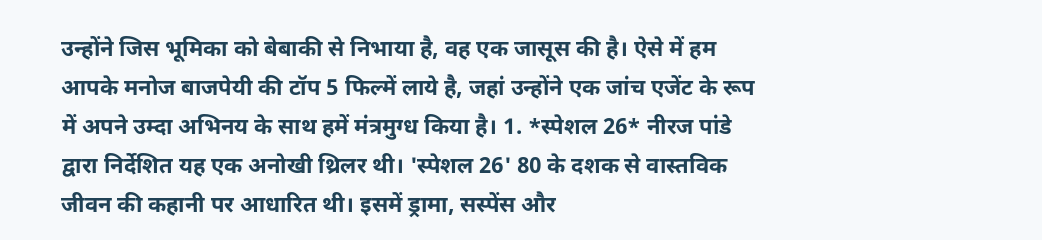उन्होंने जिस भूमिका को बेबाकी से निभाया है, वह एक जासूस की है। ऐसे में हम आपके मनोज बाजपेयी की टॉप 5 फिल्में लाये है, जहां उन्होंने एक जांच एजेंट के रूप में अपने उम्दा अभिनय के साथ हमें मंत्रमुग्ध किया है। 1. *स्पेशल 26* नीरज पांडे द्वारा निर्देशित यह एक अनोखी थ्रिलर थी। 'स्पेशल 26' 80 के दशक से वास्तविक जीवन की कहानी पर आधारित थी। इसमें ड्रामा, सस्पेंस और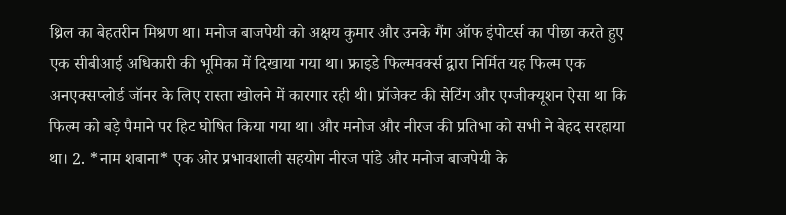थ्रिल का बेहतरीन मिश्रण था। मनोज बाजपेयी को अक्षय कुमार और उनके गैंग ऑफ इंपोटर्स का पीछा करते हुए एक सीबीआई अधिकारी की भूमिका में दिखाया गया था। फ्राइडे फिल्मवर्क्स द्वारा निर्मित यह फिल्म एक अनएक्सप्लोर्ड जॉनर के लिए रास्ता खोलने में कारगार रही थी। प्रॉजेक्ट की सेटिंग और एग्जीक्यूशन ऐसा था कि फिल्म को बड़े पैमाने पर हिट घोषित किया गया था। और मनोज और नीरज की प्रतिभा को सभी ने बेहद सरहाया था। 2. *नाम शबाना* एक ओर प्रभावशाली सहयोग नीरज पांडे और मनोज बाजपेयी के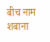बीच नाम शबाना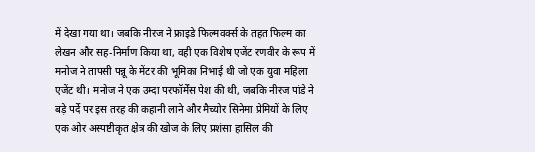में देखा गया था। जबकि नीरज ने फ्राइडे फिल्मवर्क्स के तहत फिल्म का लेखन और सह-निर्माण किया था, वही एक विशेष एजेंट रणवीर के रूप में मनोज ने तापसी पन्नू के मेंटर की भूमिका निभाई थी जो एक युवा महिला एजेंट थी। मनोज ने एक उम्दा परफॉर्मेंस पेश की थी, जबकि नीरज पांडे ने बड़े पर्दे पर इस तरह की कहानी लाने और मैच्योर सिनेमा प्रेमियों के लिए एक ओर अस्पष्टीकृत क्षेत्र की खोज के लिए प्रशंसा हासिल की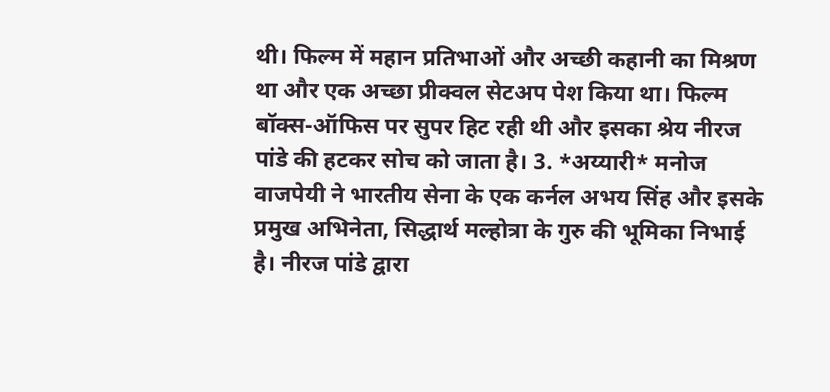थी। फिल्म में महान प्रतिभाओं और अच्छी कहानी का मिश्रण था और एक अच्छा प्रीक्वल सेटअप पेश किया था। फिल्म बॉक्स-ऑफिस पर सुपर हिट रही थी और इसका श्रेय नीरज पांडे की हटकर सोच को जाता है। 3. *अय्यारी* मनोज वाजपेयी ने भारतीय सेना के एक कर्नल अभय सिंह और इसके प्रमुख अभिनेता, सिद्धार्थ मल्होत्रा के गुरु की भूमिका निभाई है। नीरज पांडे द्वारा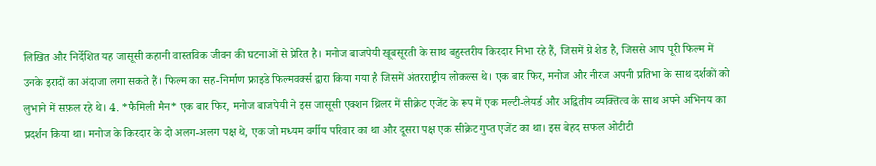लिखित और निर्देशित यह जासूसी कहानी वास्तविक जीवन की घटनाओं से प्रेरित है। मनोज बाजपेयी खूबसूरती के साथ बहुस्तरीय किरदार निभा रहे हैं, जिसमें ग्रे शेड है, जिससे आप पूरी फिल्म में उनके इरादों का अंदाजा लगा सकते हैं। फिल्म का सह-निर्माण फ्राइडे फिल्मवर्क्स द्वारा किया गया है जिसमें अंतरराष्ट्रीय लोकल्स थे। एक बार फिर, मनोज और नीरज अपनी प्रतिभा के साथ दर्शकों को लुभाने में सफ़ल रहे थे। 4. *फैमिली मैन* एक बार फिर, मनोज बाजपेयी ने इस जासूसी एक्शन थ्रिलर में सीक्रेट एजेंट के रूप में एक मल्टी-लेयर्ड और अद्वितीय व्यक्तित्व के साथ अपने अभिनय का प्रदर्शन किया था। मनोज के किरदार के दो अलग-अलग पक्ष थे, एक जो मध्यम वर्गीय परिवार का था और दूसरा पक्ष एक सीक्रेट गुप्त एजेंट का था। इस बेहद सफल ओटीटी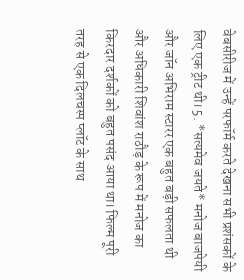वेबसीरीज में उन्हें परफॉर्म करते देखना सभी प्रशंसकों के लिए एक ट्रीट थी। 5. *सत्यमेव जयते* मनोज बाजपेयी और जॉन अभिराम स्टारर एक बहुत बड़ी सफलता थी और अधिकारी शिवांश राठौड़ के रूप में मनोज का किरदार दर्शकों को बहुत पसंद आया था। फिल्म पूरी तरह से एक दिलचस्प प्लॉट के साथ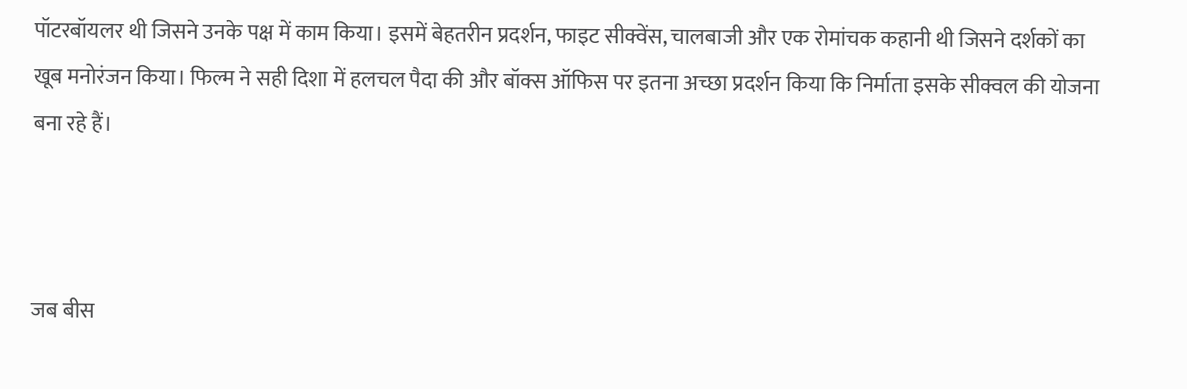पॉटरबॉयलर थी जिसने उनके पक्ष में काम किया। इसमें बेहतरीन प्रदर्शन, फाइट सीक्वेंस, चालबाजी और एक रोमांचक कहानी थी जिसने दर्शकों का खूब मनोरंजन किया। फिल्म ने सही दिशा में हलचल पैदा की और बॉक्स ऑफिस पर इतना अच्छा प्रदर्शन किया कि निर्माता इसके सीक्वल की योजना बना रहे हैं।



जब बीस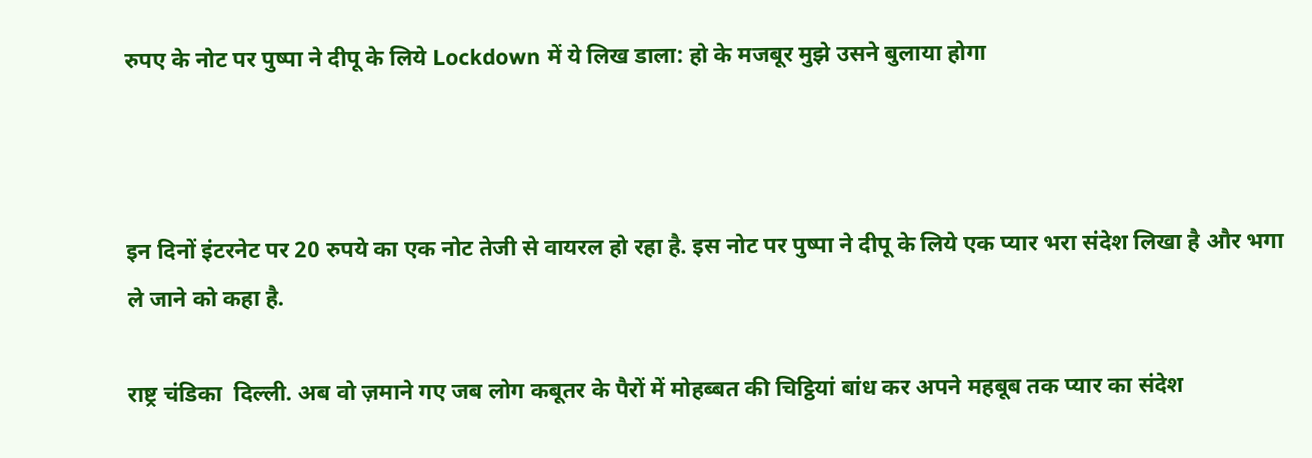रुपए के नोट पर पुष्पा ने दीपू के लिये Lockdown में ये लिख डाला: हो के मजबूर मुझे उसने बुलाया होगा



इन दिनों इंटरनेट पर 20 रुपये का एक नोट तेजी से वायरल हो रहा है. इस नोट पर पुष्पा ने दीपू के लिये एक प्यार भरा संदेश लिखा है और भगा ले जाने को कहा है.

राष्ट्र चंडिका  दिल्ली. अब वो ज़माने गए जब लोग कबूतर के पैरों में मोहब्बत की चिट्ठियां बांध कर अपने महबूब तक प्यार का संदेश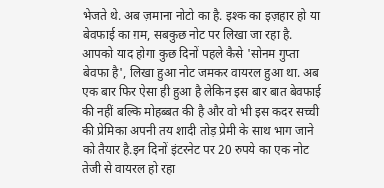भेजते थे. अब ज़माना नोटो का है. इश्क का इज़हार हो या बेवफाई का ग़म, सबकुछ नोट पर लिखा जा रहा है. आपको याद होगा कुछ दिनों पहले कैसे 'सोनम गुप्ता बेवफा है', लिखा हुआ नोट जमकर वायरल हुआ था. अब एक बार फिर ऐसा ही हुआ है लेकिन इस बार बात बेवफाई की नहीं बल्कि मोहब्बत की है और वो भी इस कदर सच्ची की प्रेमिका अपनी तय शादी तोड़ प्रेमी के साथ भाग जाने को तैयार है.इन दिनों इंटरनेट पर 20 रुपये का एक नोट तेजी से वायरल हो रहा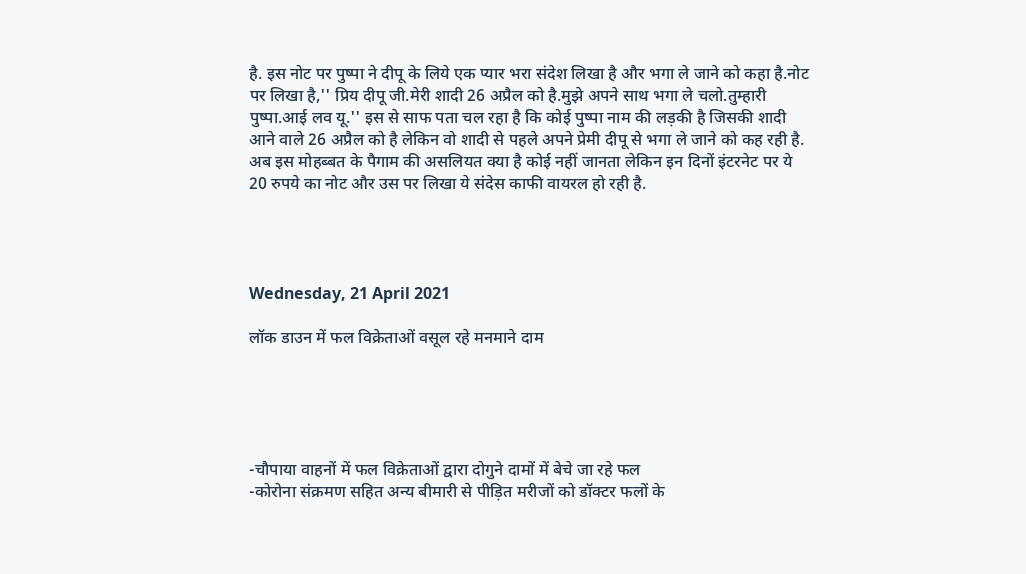है. इस नोट पर पुष्पा ने दीपू के लिये एक प्यार भरा संदेश लिखा है और भगा ले जाने को कहा है.नोट पर लिखा है,'' प्रिय दीपू जी.मेरी शादी 26 अप्रैल को है.मुझे अपने साथ भगा ले चलो.तुम्हारी पुष्पा.आई लव यू.'' इस से साफ पता चल रहा है कि कोई पुष्पा नाम की लड़की है जिसकी शादी आने वाले 26 अप्रैल को है लेकिन वो शादी से पहले अपने प्रेमी दीपू से भगा ले जाने को कह रही है. अब इस मोहब्बत के पैगाम की असलियत क्या है कोई नहीं जानता लेकिन इन दिनों इंटरनेट पर ये 20 रुपये का नोट और उस पर लिखा ये संदेस काफी वायरल हो रही है.




Wednesday, 21 April 2021

लॉक डाउन में फल विक्रेताओं वसूल रहे मनमाने दाम





-चौपाया वाहनों में फल विक्रेताओं द्वारा दोगुने दामों में बेचे जा रहे फल
-कोरोना संक्रमण सहित अन्य बीमारी से पीड़ित मरीजों को डॉक्टर फलों के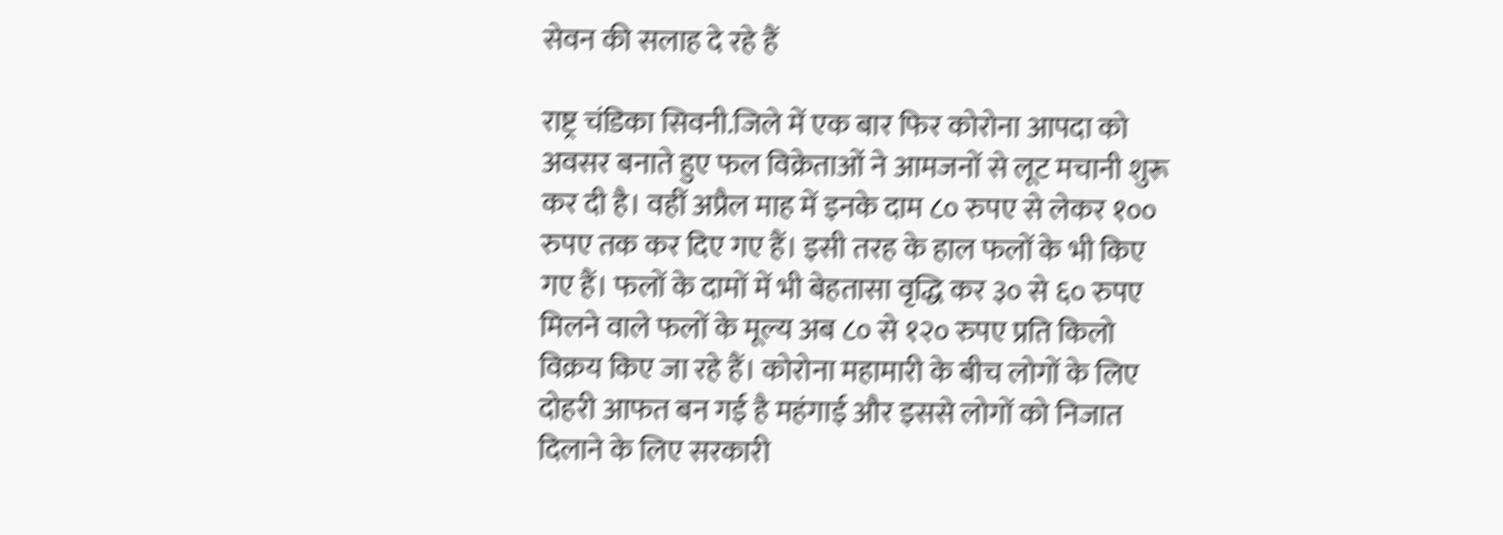सेवन की सलाह दे रहे हैं

राष्ट्र चंडिका सिवनी.जिले में एक बार फिर कोरोना आपदा को अवसर बनाते हुए फल विक्रेताओं ने आमजनों से लूट मचानी शुरू कर दी है। वहीं अप्रैल माह में इनके दाम ८० रुपए से लेकर १०० रुपए तक कर दिए गए हैं। इसी तरह के हाल फलों के भी किए गए हैं। फलों के दामों में भी बेहतासा वृद्धि कर ३० से ६० रुपए मिलने वाले फलों के मूल्य अब ८० से १२० रुपए प्रति किलो विक्रय किए जा रहे हैं। कोरोना महामारी के बीच लोगों के लिए दोहरी आफत बन गई है महंगाई और इससे लोगों को निजात दिलाने के लिए सरकारी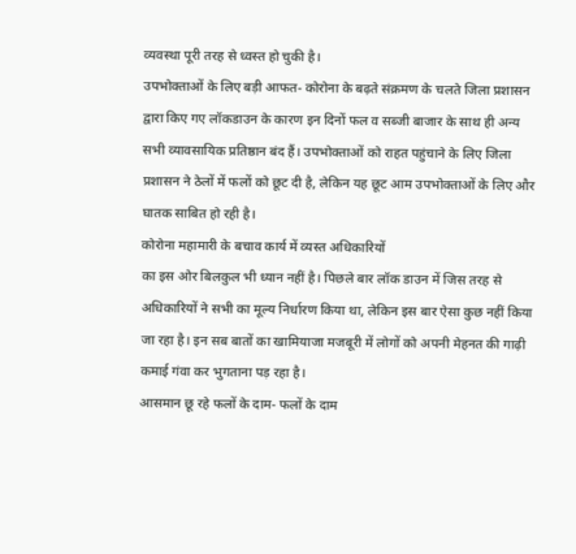व्यवस्था पूरी तरह से ध्वस्त हो चुकी है।
उपभोक्ताओं के लिए बड़ी आफत- कोरोना के बढ़ते संक्रमण के चलते जिला प्रशासन द्वारा किए गए लॉकडाउन के कारण इन दिनों फल व सब्जी बाजार के साथ ही अन्य सभी व्यावसायिक प्रतिष्ठान बंद हैं। उपभोक्ताओं को राहत पहुंचाने के लिए जिला प्रशासन ने ठेलों में फलों को छूट दी है, लेकिन यह छूट आम उपभोक्ताओं के लिए और घातक साबित हो रही है।
कोरोना महामारी के बचाव कार्य में व्यस्त अधिकारियों
का इस ओर बिलकुल भी ध्यान नहीं है। पिछले बार लॉक डाउन में जिस तरह से अधिकारियों ने सभी का मूल्य निर्धारण किया था, लेकिन इस बार ऐसा कुछ नहीं किया जा रहा है। इन सब बातों का खामियाजा मजबूरी में लोगों को अपनी मेहनत की गाढ़ी कमाई गंवा कर भुगताना पड़ रहा है।
आसमान छू रहे फलों के दाम- फलों के दाम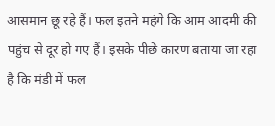आसमान छू रहे हैं। फल इतने महंगे कि आम आदमी की पहुंच से दूर हो गए हैं। इसके पीछे कारण बताया जा रहा है कि मंडी में फल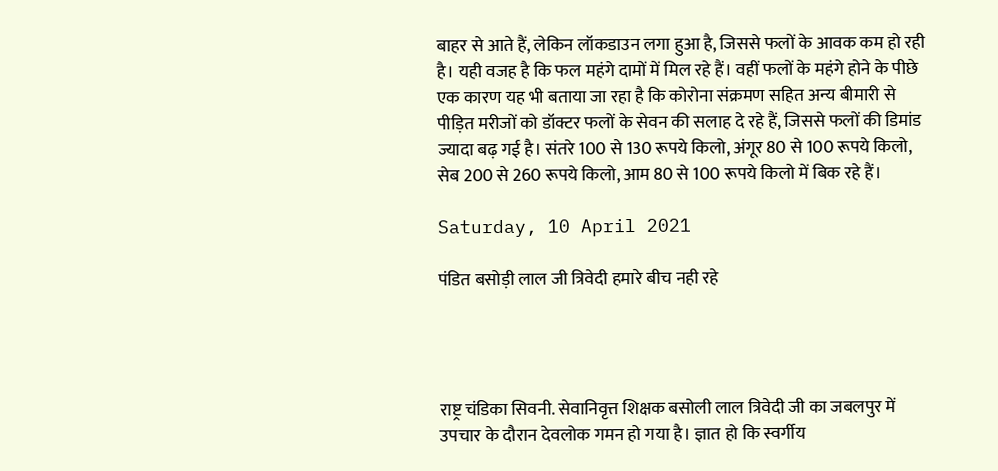बाहर से आते हैं, लेकिन लॉकडाउन लगा हुआ है, जिससे फलों के आवक कम हो रही है। यही वजह है कि फल महंगे दामों में मिल रहे हैं। वहीं फलों के महंगे होने के पीछे एक कारण यह भी बताया जा रहा है कि कोरोना संक्रमण सहित अन्य बीमारी से पीड़ित मरीजों को डॉक्टर फलों के सेवन की सलाह दे रहे हैं, जिससे फलों की डिमांड ज्यादा बढ़ गई है। संतरे 100 से 130 रूपये किलो, अंगूर 80 से 100 रूपये किलो, सेब 200 से 260 रूपये किलो, आम 80 से 100 रूपये किलो में बिक रहे हैं।

Saturday, 10 April 2021

पंडित बसोड़ी लाल जी त्रिवेदी हमारे बीच नही रहे




राष्ट्र चंडिका सिवनी. सेवानिवृत्त शिक्षक बसोली लाल त्रिवेदी जी का जबलपुर में उपचार के दौरान देवलोक गमन हो गया है। ज्ञात हो कि स्वर्गीय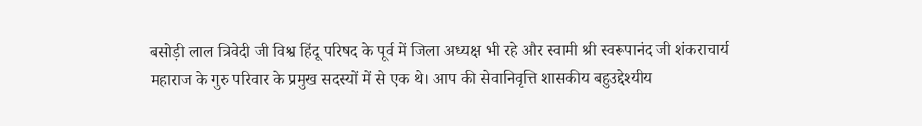बसोड़ी लाल त्रिवेदी जी विश्व हिंदू परिषद के पूर्व में जिला अध्यक्ष भी रहे और स्वामी श्री स्वरूपानंद जी शंकराचार्य महाराज के गुरु परिवार के प्रमुख सदस्यों में से एक थे। आप की सेवानिवृत्ति शासकीय बहुउद्देश्यीय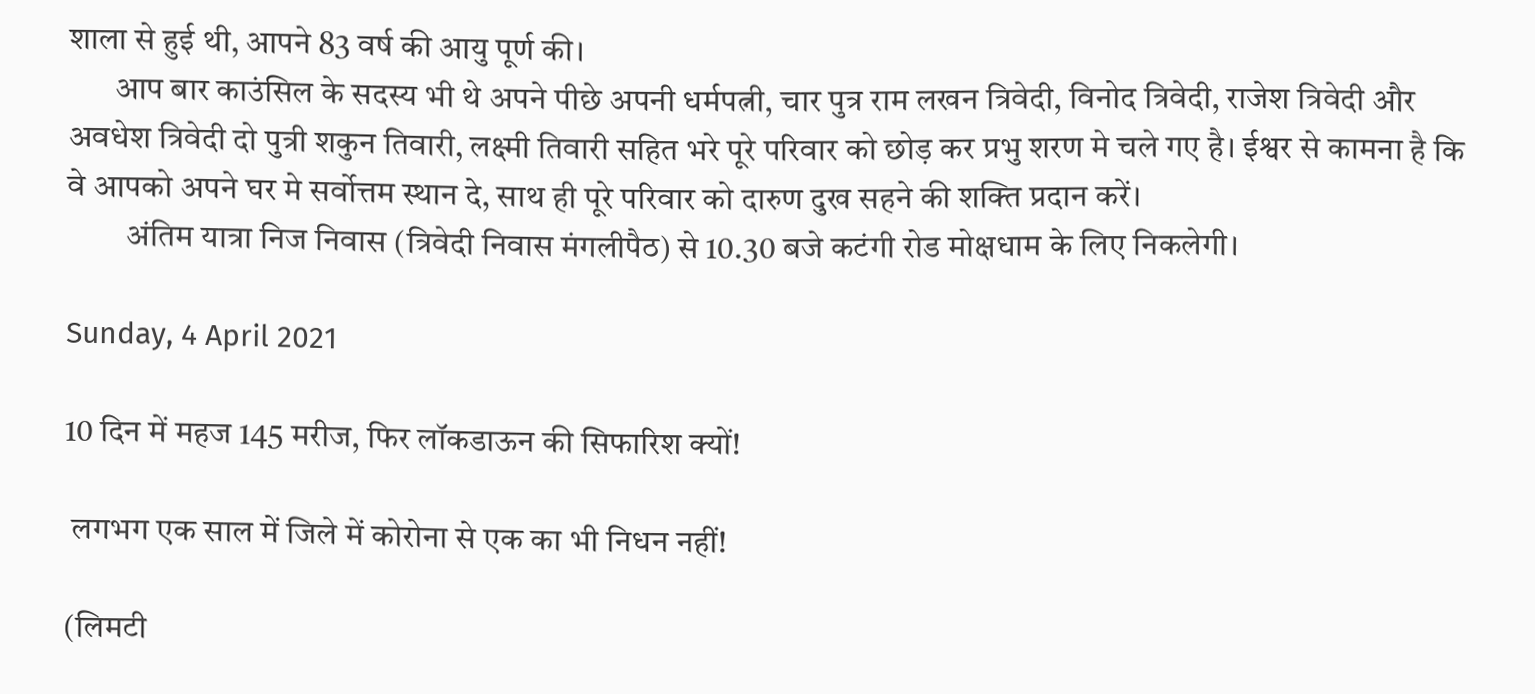शाला से हुई थी, आपने 83 वर्ष की आयु पूर्ण की।
       आप बार काउंसिल के सदस्य भी थे अपने पीछे अपनी धर्मपत्नी, चार पुत्र राम लखन त्रिवेदी, विनोद त्रिवेदी, राजेश त्रिवेदी और अवधेश त्रिवेदी दो पुत्री शकुन तिवारी, लक्ष्मी तिवारी सहित भरे पूरे परिवार को छोड़ कर प्रभु शरण मे चले गए है। ईश्वर से कामना है कि वे आपको अपने घर मे सर्वोत्तम स्थान दे, साथ ही पूरे परिवार को दारुण दुख सहने की शक्ति प्रदान करें।
         अंतिम यात्रा निज निवास (त्रिवेदी निवास मंगलीपैठ) से 10.30 बजे कटंगी रोड मोक्षधाम के लिए निकलेगी।

Sunday, 4 April 2021

10 दिन में महज 145 मरीज, फिर लॉकडाऊन की सिफारिश क्यों!

 लगभग एक साल में जिले में कोरोना से एक का भी निधन नहीं!

(लिमटी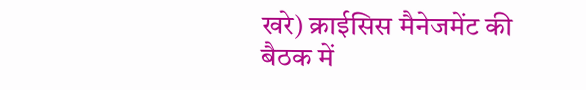खरे) क्राईसिस मैनेजमेंट की बैठक में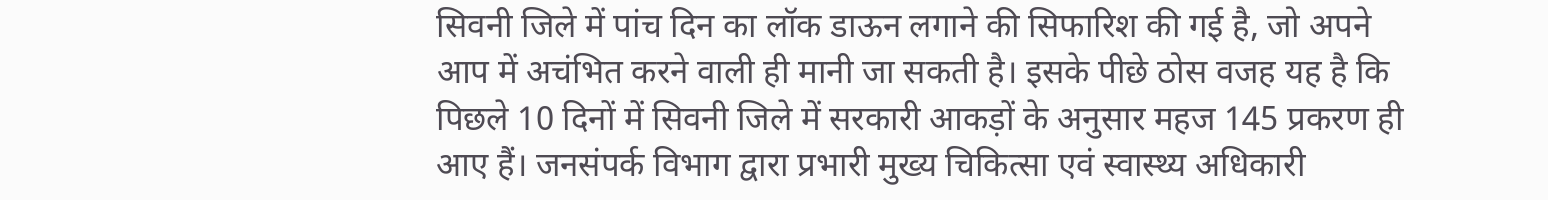सिवनी जिले में पांच दिन का लॉक डाऊन लगाने की सिफारिश की गई है, जो अपने आप में अचंभित करने वाली ही मानी जा सकती है। इसके पीछे ठोस वजह यह है कि पिछले 10 दिनों में सिवनी जिले में सरकारी आकड़ों के अनुसार महज 145 प्रकरण ही आए हैं। जनसंपर्क विभाग द्वारा प्रभारी मुख्य चिकित्सा एवं स्वास्थ्य अधिकारी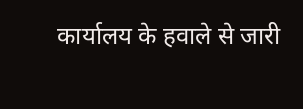कार्यालय के हवाले से जारी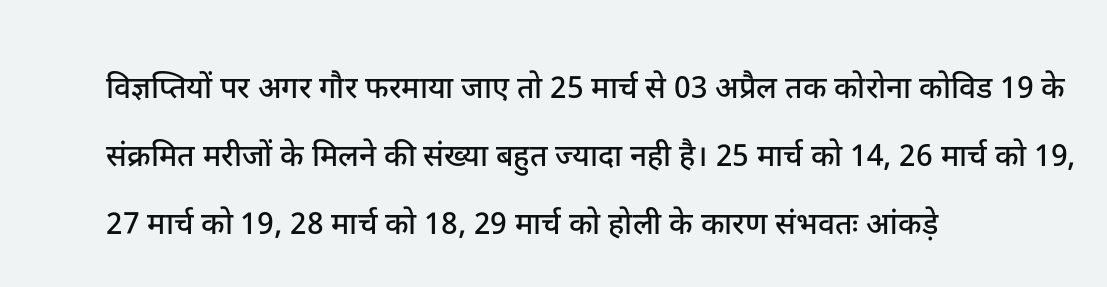विज्ञप्तियों पर अगर गौर फरमाया जाए तो 25 मार्च से 03 अप्रैल तक कोरोना कोविड 19 के संक्रमित मरीजों के मिलने की संख्या बहुत ज्यादा नही है। 25 मार्च को 14, 26 मार्च को 19, 27 मार्च को 19, 28 मार्च को 18, 29 मार्च को होली के कारण संभवतः आंकड़े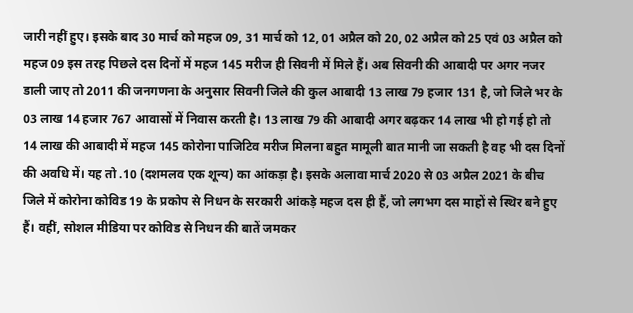जारी नहीं हुए। इसके बाद 30 मार्च को महज 09, 31 मार्च को 12, 01 अप्रैल को 20, 02 अप्रैल को 25 एवं 03 अप्रैल को महज 09 इस तरह पिछले दस दिनों में महज 145 मरीज ही सिवनी में मिले हैं। अब सिवनी की आबादी पर अगर नजर डाली जाए तो 2011 की जनगणना के अनुसार सिवनी जिले की कुल आबादी 13 लाख 79 हजार 131 है, जो जिले भर के 03 लाख 14 हजार 767 आवासों में निवास करती है। 13 लाख 79 की आबादी अगर बढ़कर 14 लाख भी हो गई हो तो 14 लाख की आबादी में महज 145 कोरोना पाजिटिव मरीज मिलना बहुत मामूली बात मानी जा सकती है वह भी दस दिनों की अवधि में। यह तो .10 (दशमलव एक शून्य) का आंकड़ा है। इसके अलावा मार्च 2020 से 03 अप्रैल 2021 के बीच जिले में कोरोना कोविड 19 के प्रकोप से निधन के सरकारी आंकड़े महज दस ही हैं, जो लगभग दस माहों से स्थिर बने हुए हैं। वहीं, सोशल मीडिया पर कोविड से निधन की बातें जमकर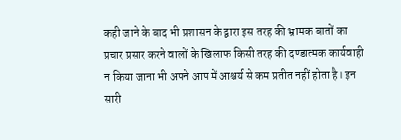कही जाने के बाद भी प्रशासन के द्वारा इस तरह की भ्रामक बातों का प्रचार प्रसार करने वालों के खिलाफ किसी तरह की दण्डात्मक कार्यवाही न किया जाना भी अपने आप में आश्चर्य से कम प्रतीत नहीं होता है। इन सारी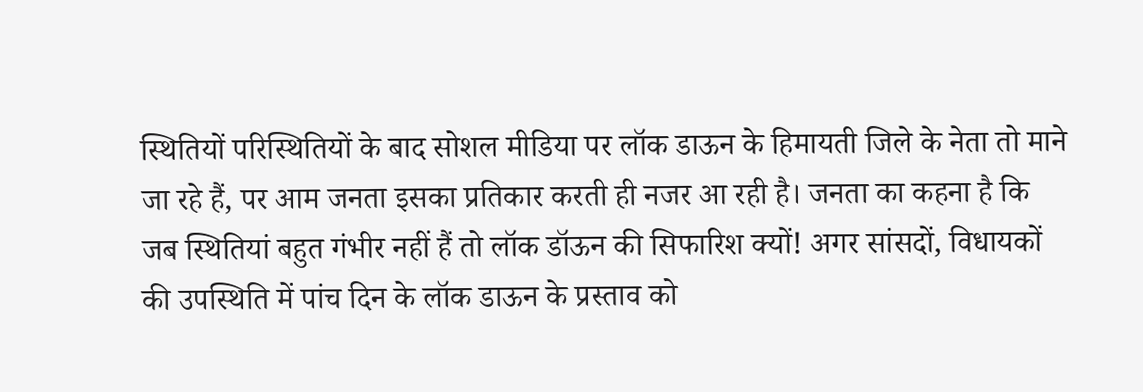स्थितियों परिस्थितियों के बाद सोशल मीडिया पर लॉक डाऊन के हिमायती जिले के नेता तो माने जा रहे हैं, पर आम जनता इसका प्रतिकार करती ही नजर आ रही है। जनता का कहना है कि जब स्थितियां बहुत गंभीर नहीं हैं तो लॉक डॉऊन की सिफारिश क्यों! अगर सांसदों, विधायकों की उपस्थिति में पांच दिन के लॉक डाऊन के प्रस्ताव को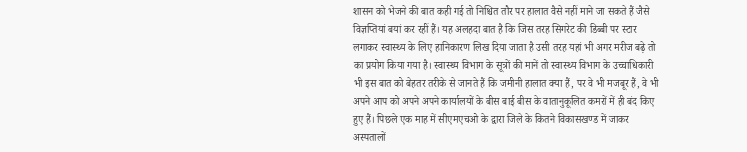शासन को भेजने की बात कही गई तो निश्चित तौर पर हालात वैसे नहीं माने जा सकते हैं जैसे विज्ञप्तियां बयां कर रहीं हैं। यह अलहदा बात है कि जिस तरह सिगरेट की डिब्बी पर स्टार लगाकर स्वास्थ्य के लिए हानिकारण लिख दिया जाता है उसी तरह यहां भी अगर मरीज बढ़े तो का प्रयोग किया गया है। स्वास्थ्य विभाग के सूत्रों की मानें तो स्वास्थ्य विभाग के उच्चाधिकारी भी इस बात को बेहतर तरीके से जानते हैं कि जमीनी हालात क्या हैं, पर वे भी मजबूर हैं, वे भी अपने आप को अपने अपने कार्यालयों के बीस बाई बीस के वातानुकूलित कमरों में ही बंद किए हुए हैं। पिछले एक माह में सीएमएचओ के द्वारा जिले के कितने विकासखण्ड में जाकर अस्पतालों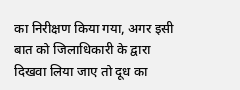का निरीक्षण किया गया, अगर इसी बात को जिलाधिकारी के द्वारा दिखवा लिया जाए तो दूध का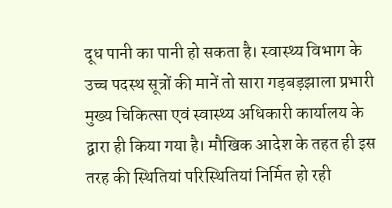दूध पानी का पानी हो सकता है। स्वास्थ्य विभाग के उच्च पदस्थ सूत्रों की मानें तो सारा गड़बड़झाला प्रभारी मुख्य चिकित्सा एवं स्वास्थ्य अधिकारी कार्यालय के द्वारा ही किया गया है। मौखिक आदेश के तहत ही इस तरह की स्थितियां परिस्थितियां निर्मित हो रही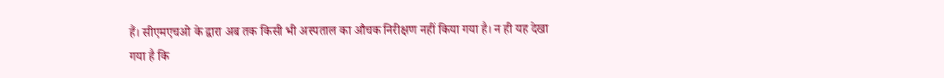हैं। सीएमएचओ के द्वारा अब तक किसी भी अस्पताल का औचक निरीक्षण नहीं किया गया है। न ही यह देखा गया है कि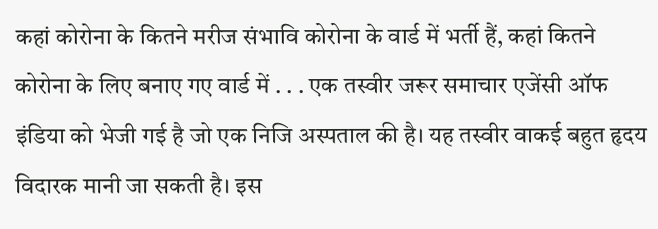कहां कोरोना के कितने मरीज संभावि कोरोना के वार्ड में भर्ती हैं, कहां कितने कोरोना के लिए बनाए गए वार्ड में . . . एक तस्वीर जरूर समाचार एजेंसी ऑफ इंडिया को भेजी गई है जो एक निजि अस्पताल की है। यह तस्वीर वाकई बहुत हृदय विदारक मानी जा सकती है। इस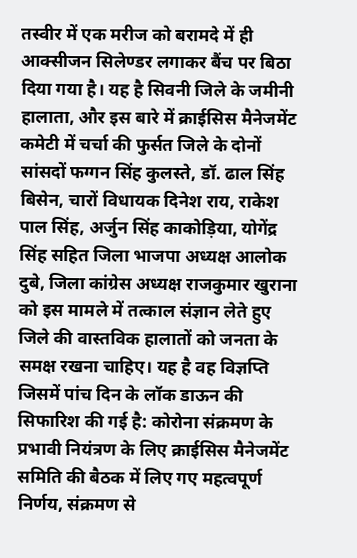तस्वीर में एक मरीज को बरामदे में ही आक्सीजन सिलेण्डर लगाकर बैंच पर बिठा दिया गया है। यह है सिवनी जिले के जमीनी हालाता, और इस बारे में क्राईसिस मैनेजमेंट कमेटी में चर्चा की फुर्सत जिले के दोनों सांसदों फग्गन सिंह कुलस्ते, डॉ. ढाल सिंह बिसेन, चारों विधायक दिनेश राय, राकेश पाल सिंह, अर्जुन सिंह काकोड़िया, योगेंद्र सिंह सहित जिला भाजपा अध्यक्ष आलोक दुबे, जिला कांग्रेस अध्यक्ष राजकुमार खुराना को इस मामले में तत्काल संज्ञान लेते हुए जिले की वास्तविक हालातों को जनता के समक्ष रखना चाहिए। यह है वह विज्ञप्ति जिसमें पांच दिन के लॉक डाऊन की सिफारिश की गई है: कोरोना संक्रमण के प्रभावी नियंत्रण के लिए क्राईसिस मैनेजमेंट समिति की बैठक में लिए गए महत्वपूर्ण निर्णय, संक्रमण से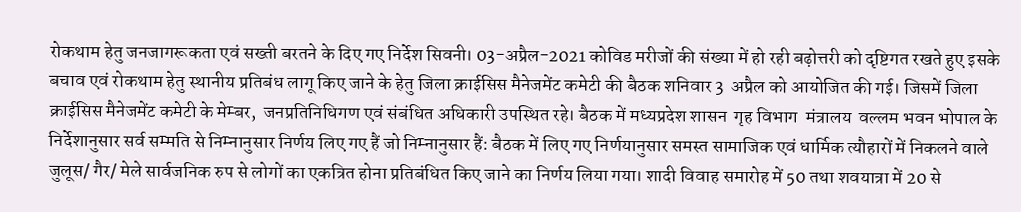रोकथाम हेतु जनजागरूकता एवं सख्ती बरतने के दिए गए निर्देश सिवनी। 03-अप्रैल-2021 कोविड मरीजों की संख्या में हो रही बढ़ोत्तरी को दृष्टिगत रखते हुए इसके बचाव एवं रोकथाम हेतु स्थानीय प्रतिबंध लागू किए जाने के हेतु जिला क्राईसिस मैनेजमेंट कमेटी की बैठक शनिवार 3  अप्रैल को आयोजित की गई। जिसमें जिला क्राईसिस मैनेजमेंट कमेटी के मेम्बर,  जनप्रतिनिधिगण एवं संबंधित अधिकारी उपस्थित रहे। बैठक में मध्यप्रदेश शासन  गृह विभाग  मंत्रालय  वल्लम भवन भोपाल के निर्देशानुसार सर्व सम्मति से निम्नानुसार निर्णय लिए गए हैं जो निम्नानुसार हैं: बैठक में लिए गए निर्णयानुसार समस्त सामाजिक एवं धार्मिक त्यौहारों में निकलने वाले जुलूस/ गैर/ मेले सार्वजनिक रुप से लोगों का एकत्रित होना प्रतिबंधित किए जाने का निर्णय लिया गया। शादी विवाह समारोह में 50 तथा शवयात्रा में 20 से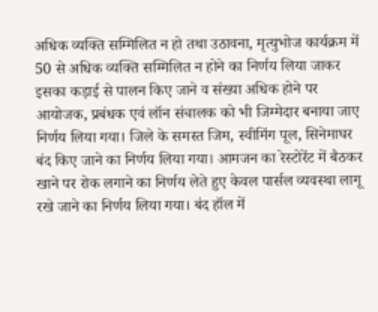अधिक व्यक्ति सम्मिलित न हो तथा उठावना, मृत्युभोज कार्यक्रम में 50 से अधिक व्यक्ति सम्मिलित न होने का निर्णय लिया जाकर इसका कड़ाई से पालन किए जाने व संख्या अधिक होने पर आयोजक, प्रबंधक एवं लॉन संचालक को भी जिम्मेदार बनाया जाए निर्णय लिया गया। जिले के समस्त जिम, स्वीमिंग पूल, सिनेमाघर बंद किए जाने का निर्णय लिया गया। आमजन का रेस्टोरेंट में बैठकर खाने पर रोक लगाने का निर्णय लेते हुए केवल पार्सल व्यवस्था लागू रखे जाने का निर्णय लिया गया। बंद हॉल में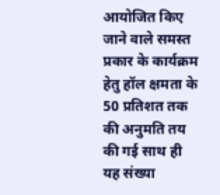आयोजित किए जाने वाले समस्त प्रकार के कार्यक्रम हेतु हॉल क्षमता के 50 प्रतिशत तक की अनुमति तय की गई साथ ही यह संख्या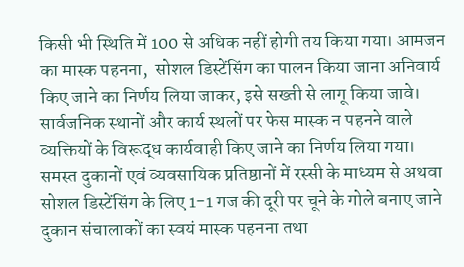किसी भी स्थिति में 100 से अधिक नहीं होगी तय किया गया। आमजन का मास्क पहनना,  सोशल डिस्टेंसिंग का पालन किया जाना अनिवार्य किए जाने का निर्णय लिया जाकर, इसे सख्ती से लागू किया जावे। सार्वजनिक स्थानों और कार्य स्थलों पर फेस मास्क न पहनने वाले व्यक्तियों के विरूद्ध कार्यवाही किए जाने का निर्णय लिया गया। समस्त दुकानों एवं व्यवसायिक प्रतिष्ठानों में रस्सी के माध्यम से अथवा सोशल डिस्टेंसिंग के लिए 1-1 गज की दूरी पर चूने के गोले बनाए जाने दुकान संचालाकों का स्वयं मास्क पहनना तथा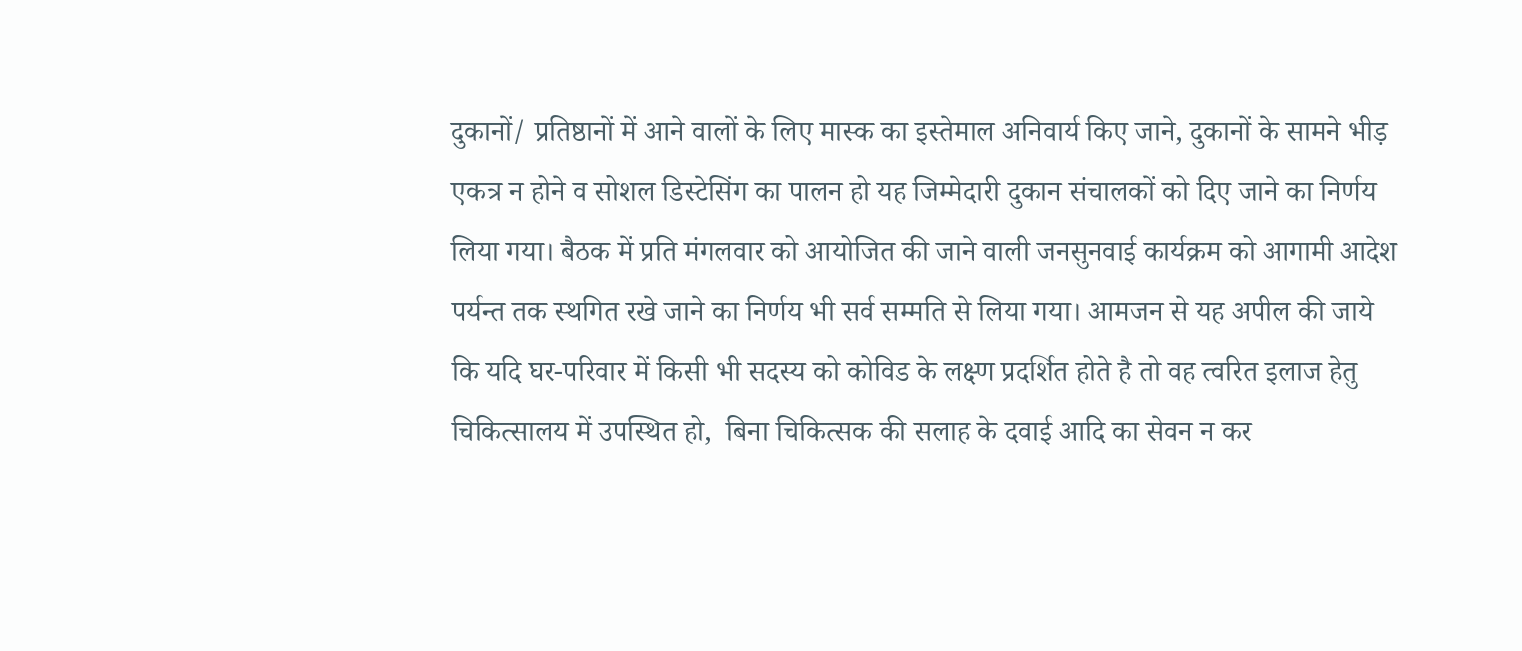दुकानों/ प्रतिष्ठानों में आने वालों के लिए मास्क का इस्तेमाल अनिवार्य किए जाने, दुकानों के सामने भीड़ एकत्र न होने व सोशल डिस्टेसिंग का पालन हो यह जिम्मेदारी दुकान संचालकों को दिए जाने का निर्णय लिया गया। बैठक में प्रति मंगलवार को आयोजित की जाने वाली जनसुनवाई कार्यक्रम को आगामी आदेश पर्यन्त तक स्थगित रखे जाने का निर्णय भी सर्व सम्मति से लिया गया। आमजन से यह अपील की जाये कि यदि घर-परिवार में किसी भी सदस्य को कोविड के लक्ष्ण प्रदर्शित होते है तो वह त्वरित इलाज हेतु चिकित्सालय में उपस्थित हो,  बिना चिकित्सक की सलाह के दवाई आदि का सेवन न कर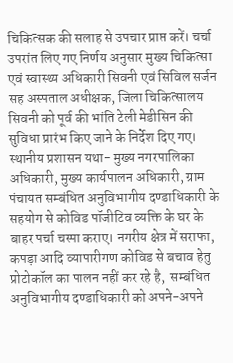चिकित्सक की सलाह से उपचार प्राप्त करें। चर्चा उपरांत लिए गए निर्णय अनुसार मुख्य चिकित्सा एवं स्वास्थ्य अधिकारी सिवनी एवं सिविल सर्जन सह अस्पताल अधीक्षक, जिला चिकित्सालय सिवनी को पूर्व की भांति टेली मेडीसिन की सुविधा प्रारंभ किए जाने के निर्देश दिए गए। स्थानीय प्रशासन यथा- मुख्य नगरपालिका अधिकारी, मुख्य कार्यपालन अधिकारी, ग्राम पंचायत सम्बंधित अनुविभागीय दण्डाधिकारी के सहयोग से कोविड पॉजीटिव व्यक्ति के घर के बाहर पर्चा चस्पा कराए। नगरीय क्षेत्र में सराफा, कपड़ा आदि व्यापारीगण कोविड से बचाव हेतु प्रोटोकॉल का पालन नहीं कर रहे है,  सम्बंधित अनुविभागीय दण्डाधिकारी को अपने-अपने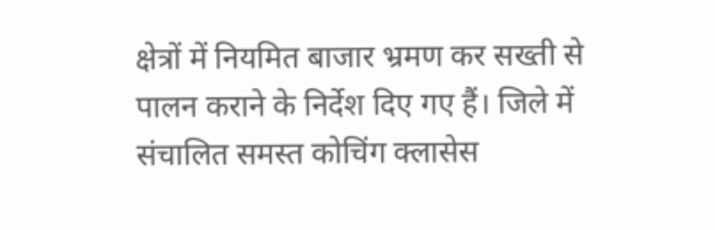क्षेत्रों में नियमित बाजार भ्रमण कर सख्ती से पालन कराने के निर्देश दिए गए हैं। जिले में संचालित समस्त कोचिंग क्लासेस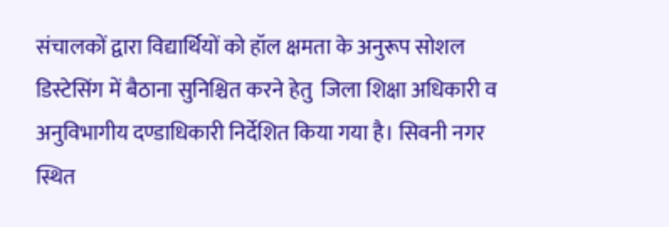संचालकों द्वारा विद्यार्थियों को हॉल क्षमता के अनुरूप सोशल डिस्टेसिंग में बैठाना सुनिश्चित करने हेतु  जिला शिक्षा अधिकारी व अनुविभागीय दण्डाधिकारी निर्देशित किया गया है। सिवनी नगर स्थित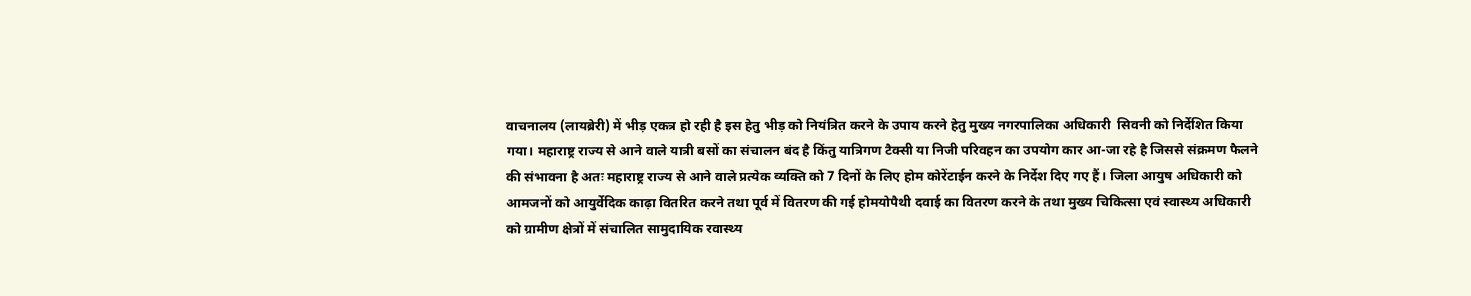वाचनालय (लायब्रेरी) में भीड़ एकत्र हो रही है इस हेतु भीड़ को नियंत्रित करने के उपाय करने हेतु मुख्य नगरपालिका अधिकारी  सिवनी को निर्देशित किया गया। महाराष्ट्र राज्य से आने वाले यात्री बसों का संचालन बंद है किंतु यात्रिगण टैक्सी या निजी परिवहन का उपयोग कार आ-जा रहे है जिससे संक्रमण फैलने की संभावना है अतः महाराष्ट्र राज्य से आने वाले प्रत्येक व्यक्ति को 7 दिनों के लिए होम कोरेंटाईन करने के निर्देश दिए गए हैं। जिला आयुष अधिकारी को आमजनों को आयुर्वेदिक काढ़ा वितरित करने तथा पूर्व में वितरण की गई होमयोपैथी दवाई का वितरण करने के तथा मुख्य चिकित्सा एवं स्वास्थ्य अधिकारी को ग्रामीण क्षेत्रों में संचालित सामुदायिक रवास्थ्य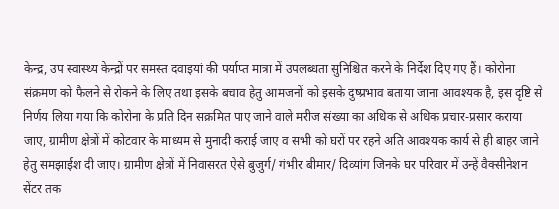केन्द्र, उप स्वास्थ्य केन्द्रों पर समस्त दवाइयां की पर्याप्त मात्रा में उपलब्धता सुनिश्चित करने के निर्देश दिए गए हैं। कोरोना संक्रमण को फैलने से रोकने के लिए तथा इसके बचाव हेतु आमजनों को इसके दुष्प्रभाव बताया जाना आवश्यक है, इस दृष्टि से निर्णय लिया गया कि कोरोना के प्रति दिन सक्रमित पाए जाने वाले मरीज संख्या का अधिक से अधिक प्रचार-प्रसार कराया जाए, ग्रामीण क्षेत्रों में कोटवार के माध्यम से मुनादी कराई जाए व सभी को घरों पर रहने अति आवश्यक कार्य से ही बाहर जाने हेतु समझाईश दी जाए। ग्रामीण क्षेत्रों में निवासरत ऐसे बुजुर्ग/ गंभीर बीमार/ दिव्यांग जिनके घर परिवार में उन्हें वैक्सीनेशन सेंटर तक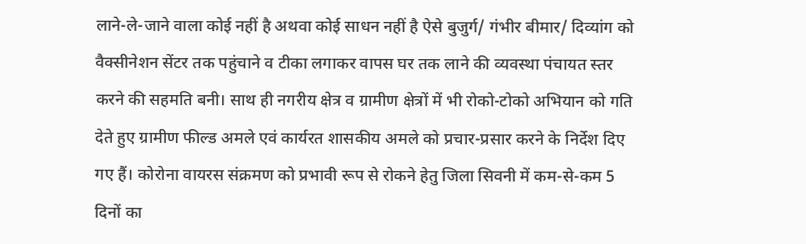लाने-ले-जाने वाला कोई नहीं है अथवा कोई साधन नहीं है ऐसे बुजुर्ग/ गंभीर बीमार/ दिव्यांग को वैक्सीनेशन सेंटर तक पहुंचाने व टीका लगाकर वापस घर तक लाने की व्यवस्था पंचायत स्तर करने की सहमति बनी। साथ ही नगरीय क्षेत्र व ग्रामीण क्षेत्रों में भी रोको-टोको अभियान को गति देते हुए ग्रामीण फील्ड अमले एवं कार्यरत शासकीय अमले को प्रचार-प्रसार करने के निर्देश दिए गए हैं। कोरोना वायरस संक्रमण को प्रभावी रूप से रोकने हेतु जिला सिवनी में कम-से-कम 5 दिनों का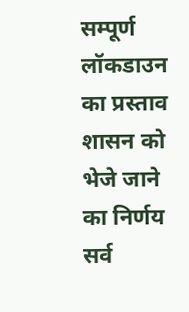सम्पूर्ण लॉकडाउन का प्रस्ताव शासन को भेजे जाने का निर्णय सर्व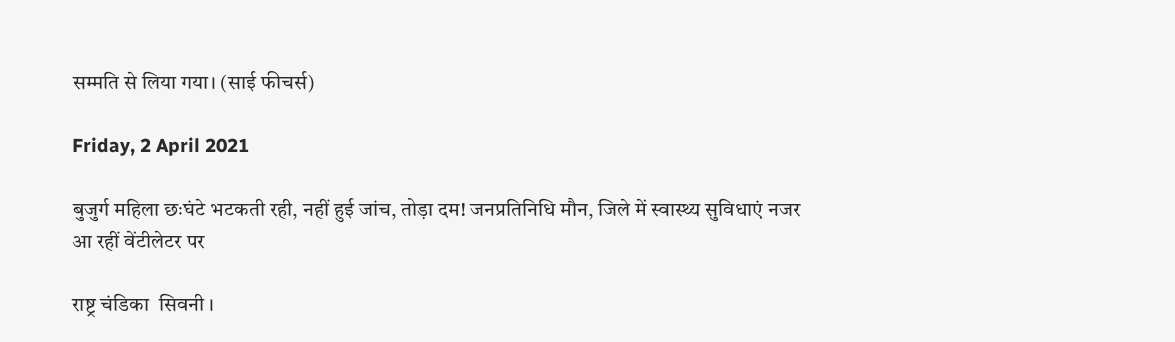सम्मति से लिया गया। (साई फीचर्स)

Friday, 2 April 2021

बुजुर्ग महिला छःघंटे भटकती रही, नहीं हुई जांच, तोड़ा दम! जनप्रतिनिधि मौन, जिले में स्वास्थ्य सुविधाएं नजर आ रहीं वेंटीलेटर पर

राष्ट्र चंडिका  सिवनी ।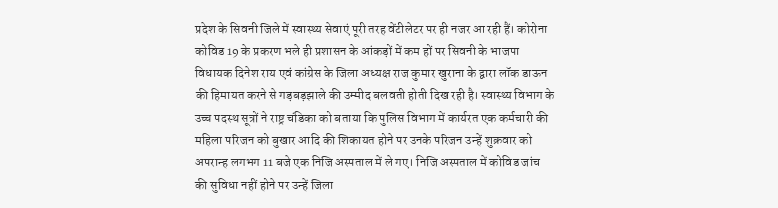प्रदेश के सिवनी जिले में स्वास्थ्य सेवाएं पूरी तरह वेंटीलेटर पर ही नजर आ रही हैं। कोरोना कोविड 19 के प्रकरण भले ही प्रशासन के आंकड़ों में कम हों पर सिवनी के भाजपा विधायक दिनेश राय एवं कांग्रेस के जिला अध्यक्ष राज कुमार खुराना के द्वारा लॉक डाऊन की हिमायत करने से गड़बड़झाले की उम्मीद बलवती होती दिख रही है। स्वास्थ्य विभाग के उच्च पदस्थ सूत्रों ने राष्ट्र चंडिका को बताया कि पुलिस विभाग में कार्यरत एक कर्मचारी की महिला परिजन को बुखार आदि की शिकायत होने पर उनके परिजन उन्हें शुक्रवार को अपरान्ह लगभग 11 बजे एक निजि अस्पताल में ले गए। निजि अस्पताल में कोविड जांच की सुविधा नहीं होने पर उन्हें जिला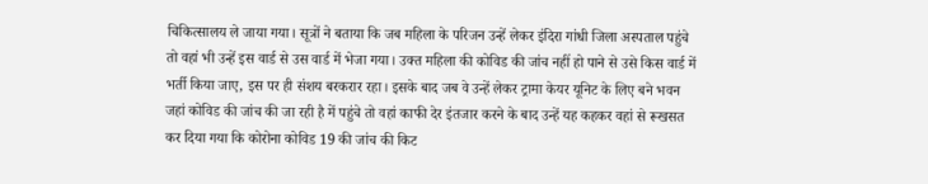चिकित्सालय ले जाया गया। सूत्रों ने बताया कि जब महिला के परिजन उन्हें लेकर इंदिरा गांधी जिला अस्पताल पहुंचे तो वहां भी उन्हें इस वार्ड से उस वार्ड में भेजा गया। उक्त महिला की कोविड की जांच नहीं हो पाने से उसे किस वार्ड में भर्ती किया जाए, इस पर ही संशय बरकरार रहा। इसके बाद जब वे उन्हें लेकर ट्रामा केयर यूनिट के लिए बने भवन जहां कोविड की जांच की जा रही है में पहुंचे तो वहां काफी देर इंतजार करने के बाद उन्हें यह कहकर वहां से रूखसत कर दिया गया कि कोरोना कोविड 19 की जांच की किट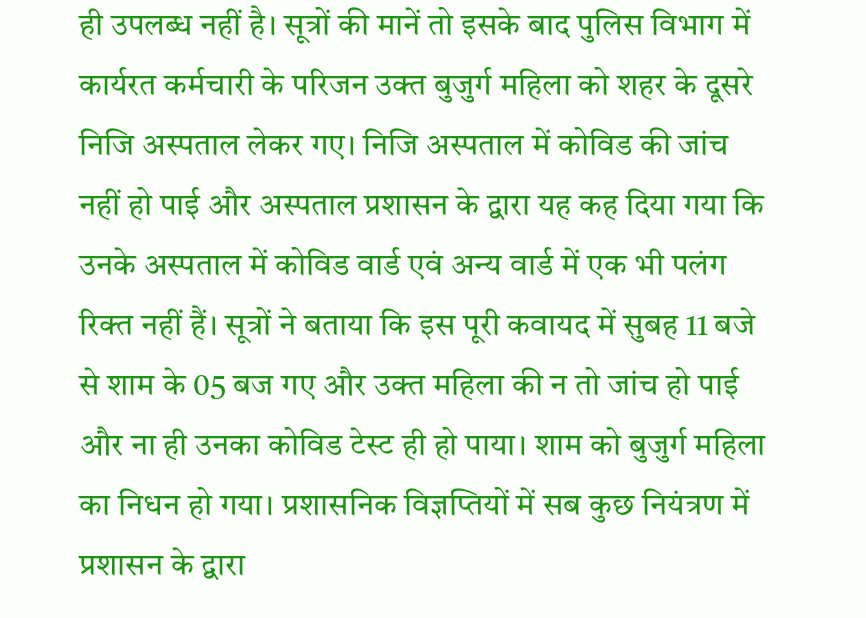ही उपलब्ध नहीं है। सूत्रों की मानें तो इसके बाद पुलिस विभाग में कार्यरत कर्मचारी के परिजन उक्त बुजुर्ग महिला को शहर के दूसरे निजि अस्पताल लेकर गए। निजि अस्पताल में कोविड की जांच नहीं हो पाई और अस्पताल प्रशासन के द्वारा यह कह दिया गया कि उनके अस्पताल में कोविड वार्ड एवं अन्य वार्ड में एक भी पलंग रिक्त नहीं हैं। सूत्रों ने बताया कि इस पूरी कवायद में सुबह 11 बजे से शाम के 05 बज गए और उक्त महिला की न तो जांच हो पाई और ना ही उनका कोविड टेस्ट ही हो पाया। शाम को बुजुर्ग महिला का निधन हो गया। प्रशासनिक विज्ञप्तियों में सब कुछ नियंत्रण में प्रशासन के द्वारा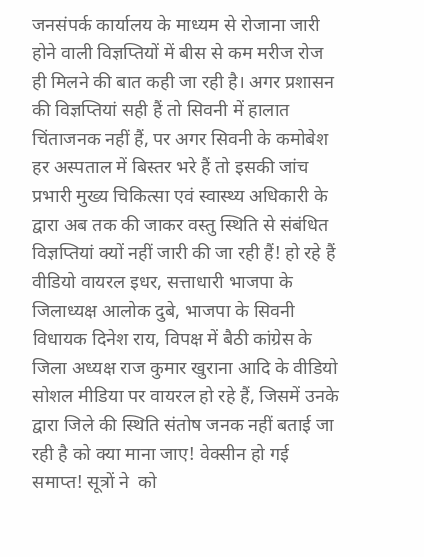जनसंपर्क कार्यालय के माध्यम से रोजाना जारी होने वाली विज्ञप्तियों में बीस से कम मरीज रोज ही मिलने की बात कही जा रही है। अगर प्रशासन की विज्ञप्तियां सही हैं तो सिवनी में हालात चिंताजनक नहीं हैं, पर अगर सिवनी के कमोबेश हर अस्पताल में बिस्तर भरे हैं तो इसकी जांच प्रभारी मुख्य चिकित्सा एवं स्वास्थ्य अधिकारी के द्वारा अब तक की जाकर वस्तु स्थिति से संबंधित विज्ञप्तियां क्यों नहीं जारी की जा रही हैं! हो रहे हैं वीडियो वायरल इधर, सत्ताधारी भाजपा के जिलाध्यक्ष आलोक दुबे, भाजपा के सिवनी विधायक दिनेश राय, विपक्ष में बैठी कांग्रेस के जिला अध्यक्ष राज कुमार खुराना आदि के वीडियो सोशल मीडिया पर वायरल हो रहे हैं, जिसमें उनके द्वारा जिले की स्थिति संतोष जनक नहीं बताई जा रही है को क्या माना जाए! वेक्सीन हो गई समाप्त! सूत्रों ने  को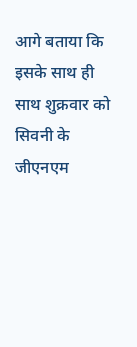आगे बताया कि इसके साथ ही साथ शुक्रवार को सिवनी के जीएनएम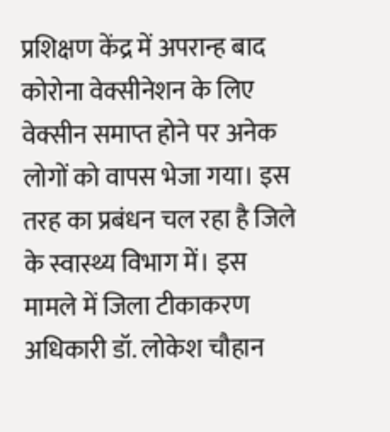प्रशिक्षण केंद्र में अपरान्ह बाद कोरोना वेक्सीनेशन के लिए वेक्सीन समाप्त होने पर अनेक लोगों को वापस भेजा गया। इस तरह का प्रबंधन चल रहा है जिले के स्वास्थ्य विभाग में। इस मामले में जिला टीकाकरण अधिकारी डॉ. लोकेश चौहान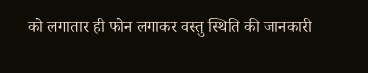को लगातार ही फोन लगाकर वस्तु स्थिति की जानकारी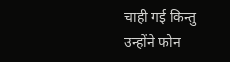चाही गई किन्तु उन्होंने फोन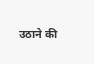उठाने की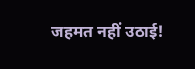जहमत नहीं उठाई!